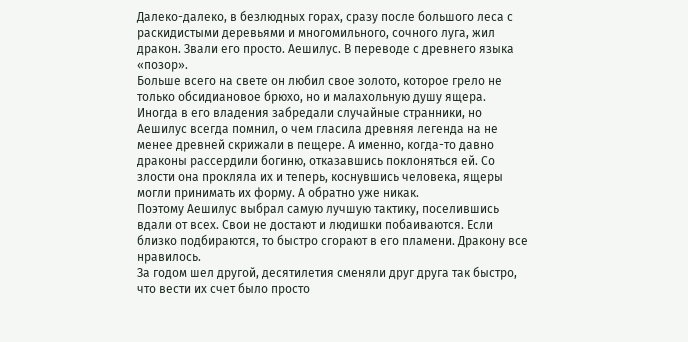Далеко-далеко, в безлюдных горах, сразу после большого леса с раскидистыми деревьями и многомильного, сочного луга, жил дракон. Звали его просто. Аешилус. В переводе с древнего языка «позор».
Больше всего на свете он любил свое золото, которое грело не только обсидиановое брюхо, но и малахольную душу ящера.
Иногда в его владения забредали случайные странники, но Аешилус всегда помнил, о чем гласила древняя легенда на не менее древней скрижали в пещере. А именно, когда-то давно драконы рассердили богиню, отказавшись поклоняться ей. Со злости она прокляла их и теперь, коснувшись человека, ящеры могли принимать их форму. А обратно уже никак.
Поэтому Аешилус выбрал самую лучшую тактику, поселившись вдали от всех. Свои не достают и людишки побаиваются. Если близко подбираются, то быстро сгорают в его пламени. Дракону все нравилось.
За годом шел другой, десятилетия сменяли друг друга так быстро, что вести их счет было просто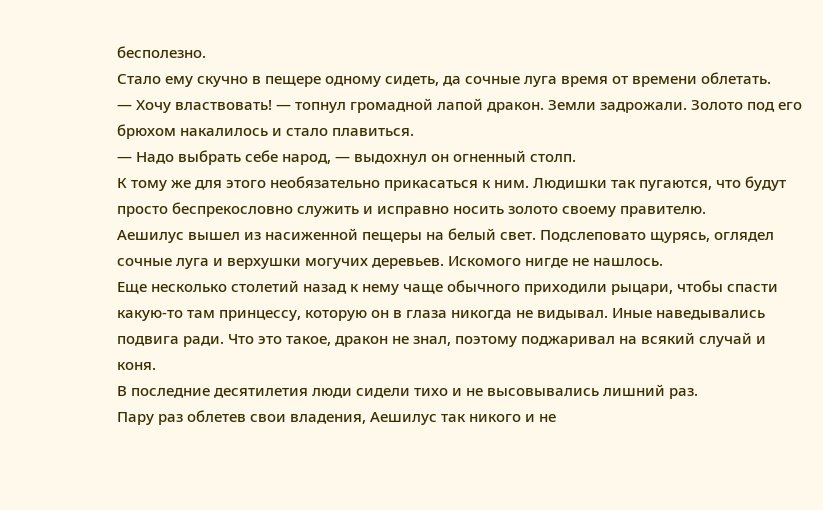бесполезно.
Стало ему скучно в пещере одному сидеть, да сочные луга время от времени облетать.
— Хочу властвовать! — топнул громадной лапой дракон. Земли задрожали. Золото под его брюхом накалилось и стало плавиться.
— Надо выбрать себе народ, — выдохнул он огненный столп.
К тому же для этого необязательно прикасаться к ним. Людишки так пугаются, что будут просто беспрекословно служить и исправно носить золото своему правителю.
Аешилус вышел из насиженной пещеры на белый свет. Подслеповато щурясь, оглядел сочные луга и верхушки могучих деревьев. Искомого нигде не нашлось.
Еще несколько столетий назад к нему чаще обычного приходили рыцари, чтобы спасти какую-то там принцессу, которую он в глаза никогда не видывал. Иные наведывались подвига ради. Что это такое, дракон не знал, поэтому поджаривал на всякий случай и коня.
В последние десятилетия люди сидели тихо и не высовывались лишний раз.
Пару раз облетев свои владения, Аешилус так никого и не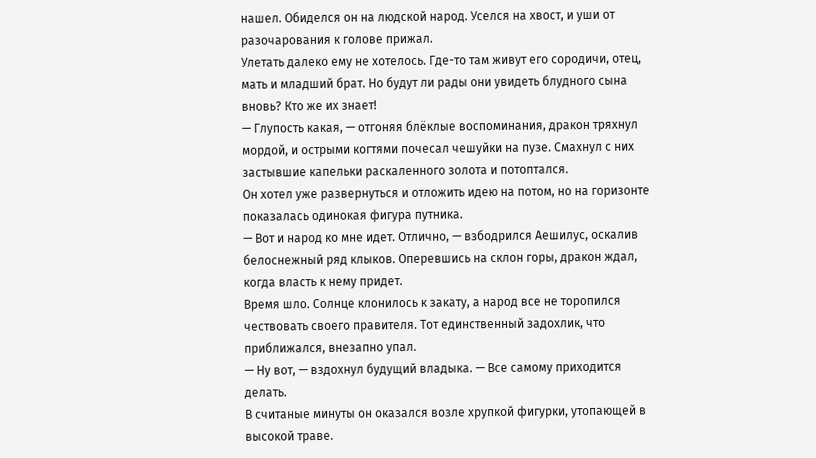нашел. Обиделся он на людской народ. Уселся на хвост, и уши от разочарования к голове прижал.
Улетать далеко ему не хотелось. Где-то там живут его сородичи, отец, мать и младший брат. Но будут ли рады они увидеть блудного сына вновь? Кто же их знает!
— Глупость какая, — отгоняя блёклые воспоминания, дракон тряхнул мордой, и острыми когтями почесал чешуйки на пузе. Смахнул с них застывшие капельки раскаленного золота и потоптался.
Он хотел уже развернуться и отложить идею на потом, но на горизонте показалась одинокая фигура путника.
— Вот и народ ко мне идет. Отлично, — взбодрился Аешилус, оскалив белоснежный ряд клыков. Оперевшись на склон горы, дракон ждал, когда власть к нему придет.
Время шло. Солнце клонилось к закату, а народ все не торопился чествовать своего правителя. Тот единственный задохлик, что приближался, внезапно упал.
— Ну вот, — вздохнул будущий владыка. — Все самому приходится делать.
В считаные минуты он оказался возле хрупкой фигурки, утопающей в высокой траве.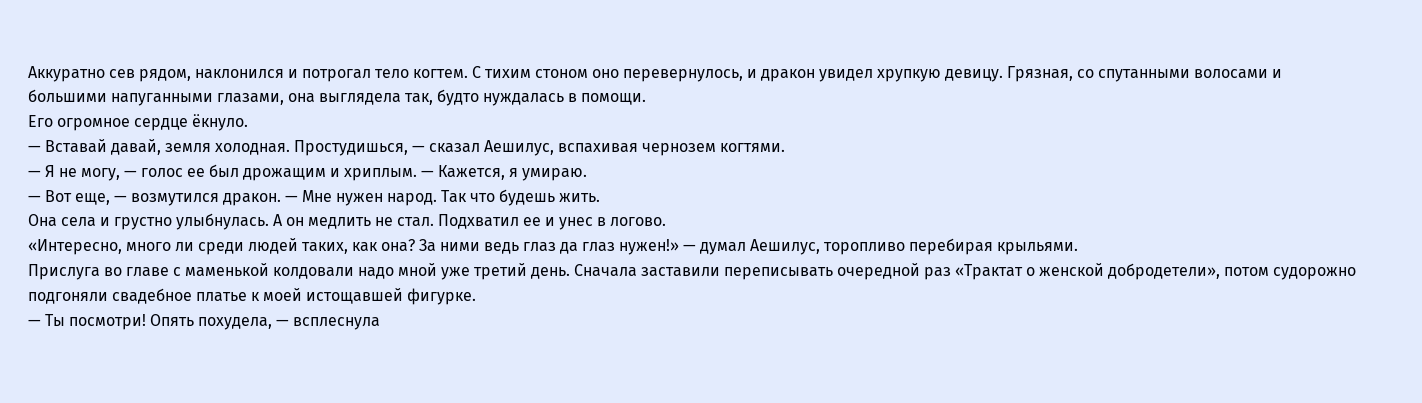Аккуратно сев рядом, наклонился и потрогал тело когтем. С тихим стоном оно перевернулось, и дракон увидел хрупкую девицу. Грязная, со спутанными волосами и большими напуганными глазами, она выглядела так, будто нуждалась в помощи.
Его огромное сердце ёкнуло.
— Вставай давай, земля холодная. Простудишься, — сказал Аешилус, вспахивая чернозем когтями.
— Я не могу, — голос ее был дрожащим и хриплым. — Кажется, я умираю.
— Вот еще, — возмутился дракон. — Мне нужен народ. Так что будешь жить.
Она села и грустно улыбнулась. А он медлить не стал. Подхватил ее и унес в логово.
«Интересно, много ли среди людей таких, как она? За ними ведь глаз да глаз нужен!» — думал Аешилус, торопливо перебирая крыльями.
Прислуга во главе с маменькой колдовали надо мной уже третий день. Сначала заставили переписывать очередной раз «Трактат о женской добродетели», потом судорожно подгоняли свадебное платье к моей истощавшей фигурке.
— Ты посмотри! Опять похудела, — всплеснула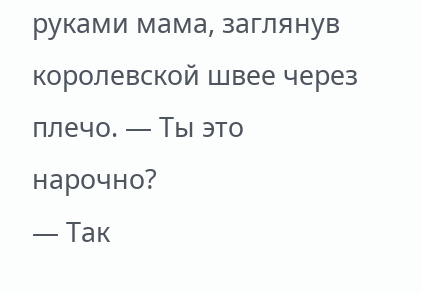руками мама, заглянув королевской швее через плечо. — Ты это нарочно?
— Так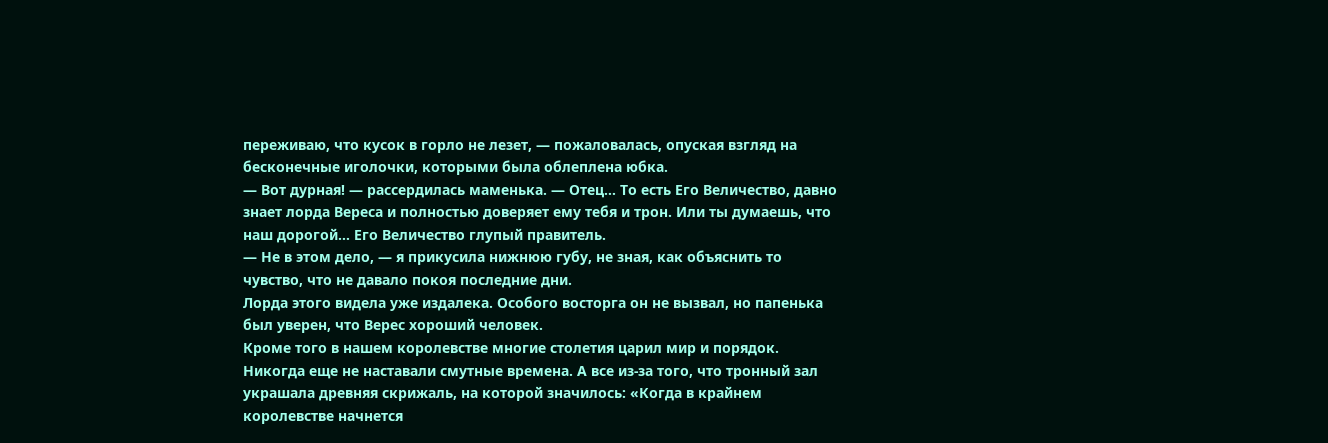переживаю, что кусок в горло не лезет, — пожаловалась, опуская взгляд на бесконечные иголочки, которыми была облеплена юбка.
— Вот дурная! — рассердилась маменька. — Отец… То есть Его Величество, давно знает лорда Вереса и полностью доверяет ему тебя и трон. Или ты думаешь, что наш дорогой… Его Величество глупый правитель.
— Не в этом дело, — я прикусила нижнюю губу, не зная, как объяснить то чувство, что не давало покоя последние дни.
Лорда этого видела уже издалека. Особого восторга он не вызвал, но папенька был уверен, что Верес хороший человек.
Кроме того в нашем королевстве многие столетия царил мир и порядок. Никогда еще не наставали смутные времена. А все из-за того, что тронный зал украшала древняя скрижаль, на которой значилось: «Когда в крайнем королевстве начнется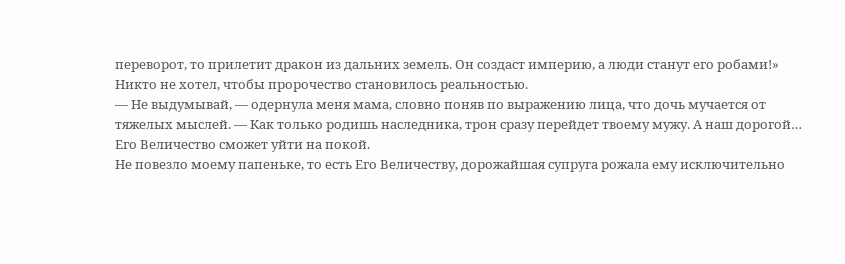переворот, то прилетит дракон из дальних земель. Он создаст империю, а люди станут его робами!»
Никто не хотел, чтобы пророчество становилось реальностью.
— Не выдумывай, — одернула меня мама, словно поняв по выражению лица, что дочь мучается от тяжелых мыслей. — Как только родишь наследника, трон сразу перейдет твоему мужу. А наш дорогой… Его Величество сможет уйти на покой.
Не повезло моему папеньке, то есть Его Величеству, дорожайшая супруга рожала ему исключительно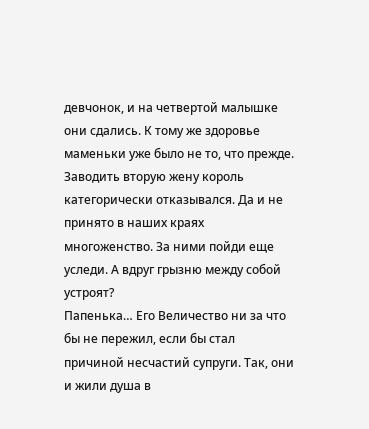девчонок, и на четвертой малышке они сдались. К тому же здоровье маменьки уже было не то, что прежде.
Заводить вторую жену король категорически отказывался. Да и не принято в наших краях многоженство. За ними пойди еще уследи. А вдруг грызню между собой устроят?
Папенька… Его Величество ни за что бы не пережил, если бы стал причиной несчастий супруги. Так, они и жили душа в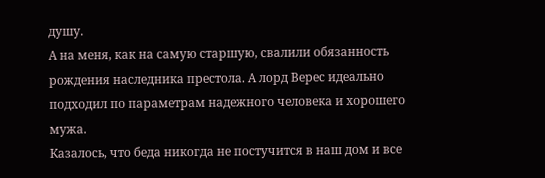душу.
А на меня, как на самую старшую, свалили обязанность рождения наследника престола. А лорд Верес идеально подходил по параметрам надежного человека и хорошего мужа.
Казалось, что беда никогда не постучится в наш дом и все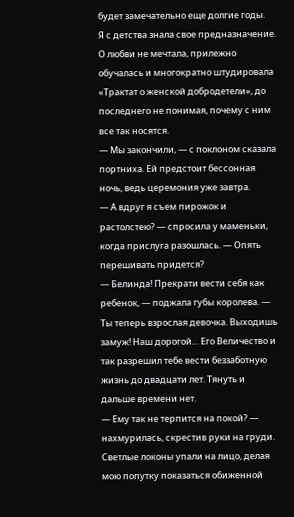будет замечательно еще долгие годы.
Я с детства знала свое предназначение. О любви не мечтала, прилежно обучалась и многократно штудировала «Трактат о женской добродетели», до последнего не понимая, почему с ним все так носятся.
— Мы закончили, — с поклоном сказала портниха. Ей предстоит бессонная ночь, ведь церемония уже завтра.
— А вдруг я съем пирожок и растолстею? — спросила у маменьки, когда прислуга разошлась. — Опять перешивать придется?
— Белинда! Прекрати вести себя как ребенок, — поджала губы королева. — Ты теперь взрослая девочка. Выходишь замуж! Наш дорогой… Его Величество и так разрешил тебе вести беззаботную жизнь до двадцати лет. Тянуть и дальше времени нет.
— Ему так не терпится на покой? — нахмурилась, скрестив руки на груди. Светлые локоны упали на лицо, делая мою попутку показаться обиженной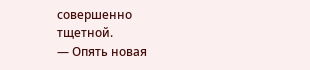совершенно тщетной.
— Опять новая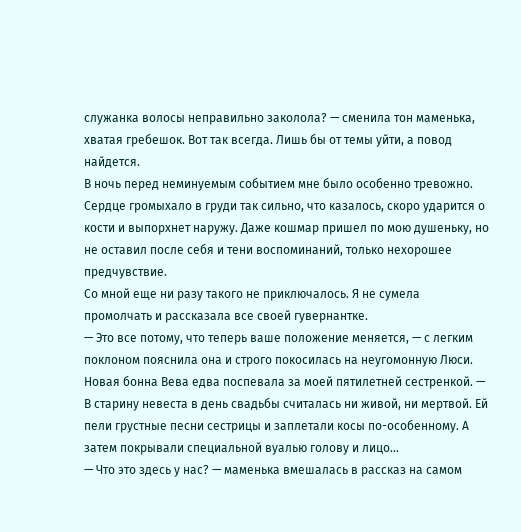служанка волосы неправильно заколола? — сменила тон маменька, хватая гребешок. Вот так всегда. Лишь бы от темы уйти, а повод найдется.
В ночь перед неминуемым событием мне было особенно тревожно. Сердце громыхало в груди так сильно, что казалось, скоро ударится о кости и выпорхнет наружу. Даже кошмар пришел по мою душеньку, но не оставил после себя и тени воспоминаний, только нехорошее предчувствие.
Со мной еще ни разу такого не приключалось. Я не сумела промолчать и рассказала все своей гувернантке.
— Это все потому, что теперь ваше положение меняется, — с легким поклоном пояснила она и строго покосилась на неугомонную Люси. Новая бонна Вева едва поспевала за моей пятилетней сестренкой. — В старину невеста в день свадьбы считалась ни живой, ни мертвой. Ей пели грустные песни сестрицы и заплетали косы по-особенному. А затем покрывали специальной вуалью голову и лицо…
— Что это здесь у нас? — маменька вмешалась в рассказ на самом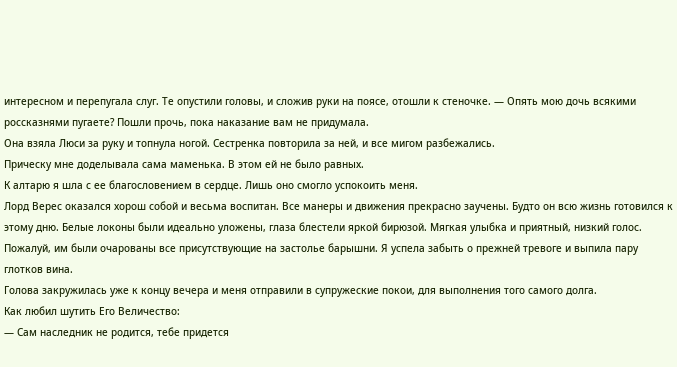интересном и перепугала слуг. Те опустили головы, и сложив руки на поясе, отошли к стеночке. — Опять мою дочь всякими россказнями пугаете? Пошли прочь, пока наказание вам не придумала.
Она взяла Люси за руку и топнула ногой. Сестренка повторила за ней, и все мигом разбежались.
Прическу мне доделывала сама маменька. В этом ей не было равных.
К алтарю я шла с ее благословением в сердце. Лишь оно смогло успокоить меня.
Лорд Верес оказался хорош собой и весьма воспитан. Все манеры и движения прекрасно заучены. Будто он всю жизнь готовился к этому дню. Белые локоны были идеально уложены, глаза блестели яркой бирюзой. Мягкая улыбка и приятный, низкий голос. Пожалуй, им были очарованы все присутствующие на застолье барышни. Я успела забыть о прежней тревоге и выпила пару глотков вина.
Голова закружилась уже к концу вечера и меня отправили в супружеские покои, для выполнения того самого долга.
Как любил шутить Его Величество:
— Сам наследник не родится, тебе придется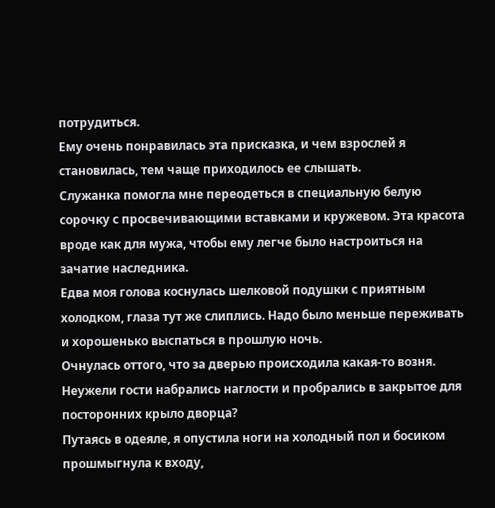потрудиться.
Ему очень понравилась эта присказка, и чем взрослей я становилась, тем чаще приходилось ее слышать.
Служанка помогла мне переодеться в специальную белую сорочку с просвечивающими вставками и кружевом. Эта красота вроде как для мужа, чтобы ему легче было настроиться на зачатие наследника.
Едва моя голова коснулась шелковой подушки с приятным холодком, глаза тут же слиплись. Надо было меньше переживать и хорошенько выспаться в прошлую ночь.
Очнулась оттого, что за дверью происходила какая-то возня. Неужели гости набрались наглости и пробрались в закрытое для посторонних крыло дворца?
Путаясь в одеяле, я опустила ноги на холодный пол и босиком прошмыгнула к входу,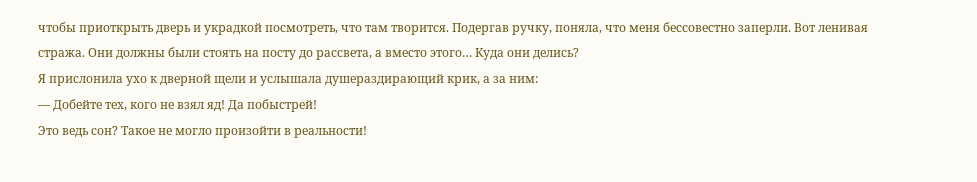чтобы приоткрыть дверь и украдкой посмотреть, что там творится. Подергав ручку, поняла, что меня бессовестно заперли. Вот ленивая стража. Они должны были стоять на посту до рассвета, а вместо этого… Куда они делись?
Я прислонила ухо к дверной щели и услышала душераздирающий крик, а за ним:
— Добейте тех, кого не взял яд! Да побыстрей!
Это ведь сон? Такое не могло произойти в реальности!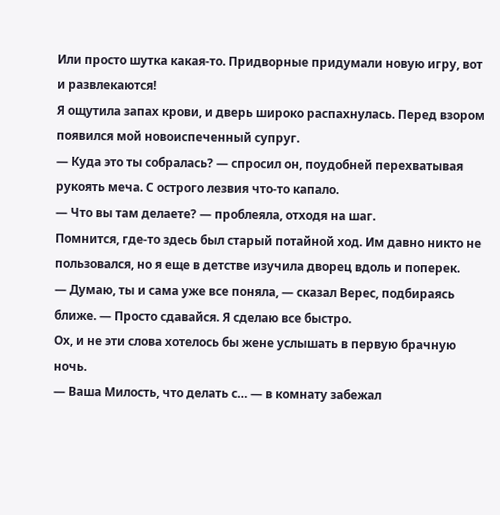Или просто шутка какая-то. Придворные придумали новую игру, вот и развлекаются!
Я ощутила запах крови, и дверь широко распахнулась. Перед взором появился мой новоиспеченный супруг.
— Куда это ты собралась? — спросил он, поудобней перехватывая рукоять меча. С острого лезвия что-то капало.
— Что вы там делаете? — проблеяла, отходя на шаг.
Помнится, где-то здесь был старый потайной ход. Им давно никто не пользовался, но я еще в детстве изучила дворец вдоль и поперек.
— Думаю, ты и сама уже все поняла, — сказал Верес, подбираясь ближе. — Просто сдавайся. Я сделаю все быстро.
Ох, и не эти слова хотелось бы жене услышать в первую брачную ночь.
— Ваша Милость, что делать с… — в комнату забежал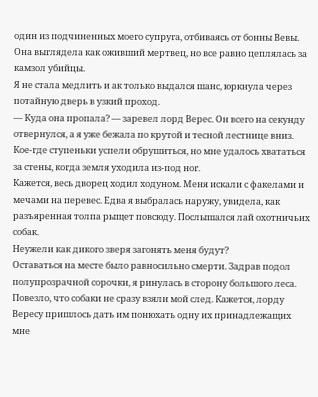один из подчиненных моего супруга, отбиваясь от бонны Вевы. Она выглядела как оживший мертвец, но все равно цеплялась за камзол убийцы.
Я не стала медлить и ак только выдался шанс, юркнула через потайную дверь в узкий проход.
— Куда она пропала? — заревел лорд Верес. Он всего на секунду отвернулся, а я уже бежала по крутой и тесной лестнице вниз. Кое-где ступеньки успели обрушиться, но мне удалось хвататься за стены, когда земля уходила из-под ног.
Кажется, весь дворец ходил ходуном. Меня искали с факелами и мечами на перевес. Едва я выбралась наружу, увидела, как разъяренная толпа рыщет повсюду. Послышался лай охотничьих собак.
Неужели как дикого зверя загонять меня будут?
Оставаться на месте было равносильно смерти. Задрав подол полупрозрачной сорочки, я ринулась в сторону большого леса. Повезло, что собаки не сразу взяли мой след. Кажется, лорду Вересу пришлось дать им понюхать одну их принадлежащих мне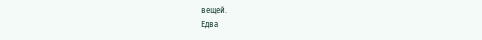вещей.
Едва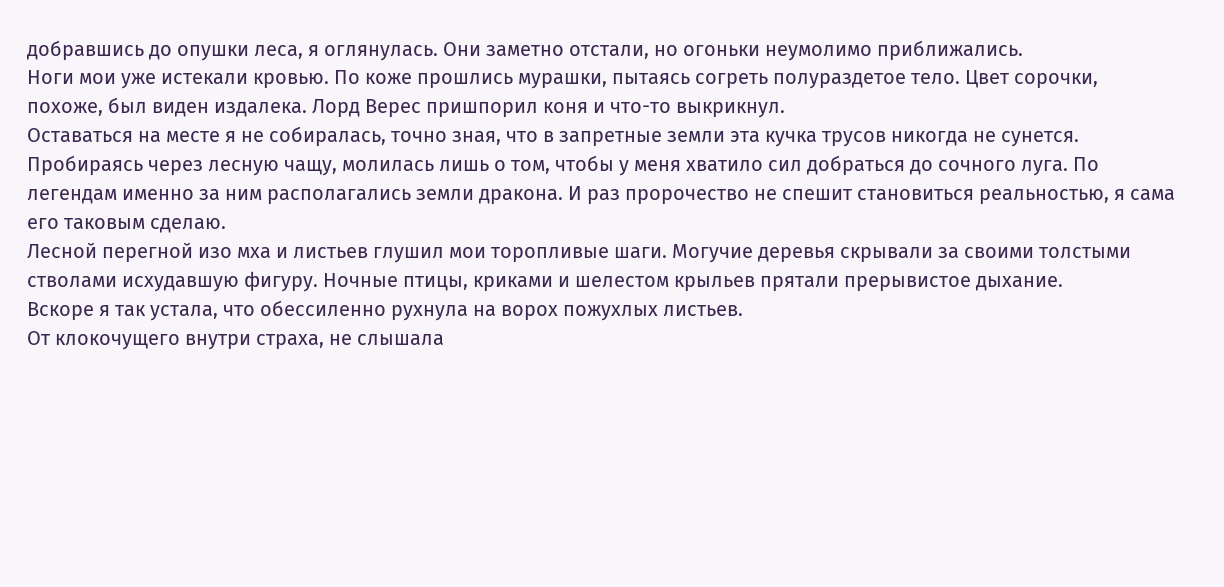добравшись до опушки леса, я оглянулась. Они заметно отстали, но огоньки неумолимо приближались.
Ноги мои уже истекали кровью. По коже прошлись мурашки, пытаясь согреть полураздетое тело. Цвет сорочки, похоже, был виден издалека. Лорд Верес пришпорил коня и что-то выкрикнул.
Оставаться на месте я не собиралась, точно зная, что в запретные земли эта кучка трусов никогда не сунется.
Пробираясь через лесную чащу, молилась лишь о том, чтобы у меня хватило сил добраться до сочного луга. По легендам именно за ним располагались земли дракона. И раз пророчество не спешит становиться реальностью, я сама его таковым сделаю.
Лесной перегной изо мха и листьев глушил мои торопливые шаги. Могучие деревья скрывали за своими толстыми стволами исхудавшую фигуру. Ночные птицы, криками и шелестом крыльев прятали прерывистое дыхание.
Вскоре я так устала, что обессиленно рухнула на ворох пожухлых листьев.
От клокочущего внутри страха, не слышала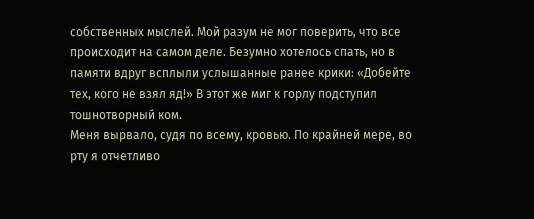собственных мыслей. Мой разум не мог поверить, что все происходит на самом деле. Безумно хотелось спать, но в памяти вдруг всплыли услышанные ранее крики: «Добейте тех, кого не взял яд!» В этот же миг к горлу подступил тошнотворный ком.
Меня вырвало, судя по всему, кровью. По крайней мере, во рту я отчетливо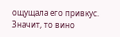ощущала его привкус.
Значит, то вино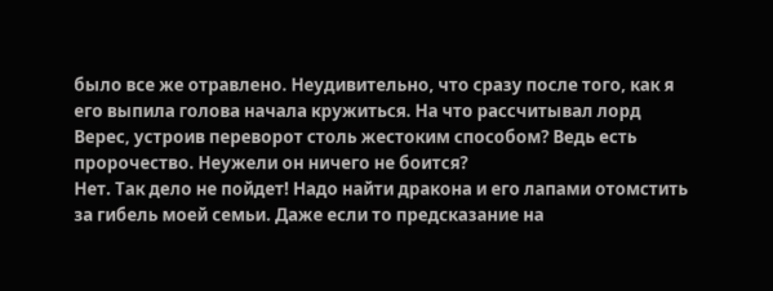было все же отравлено. Неудивительно, что сразу после того, как я его выпила голова начала кружиться. На что рассчитывал лорд Верес, устроив переворот столь жестоким способом? Ведь есть пророчество. Неужели он ничего не боится?
Нет. Так дело не пойдет! Надо найти дракона и его лапами отомстить за гибель моей семьи. Даже если то предсказание на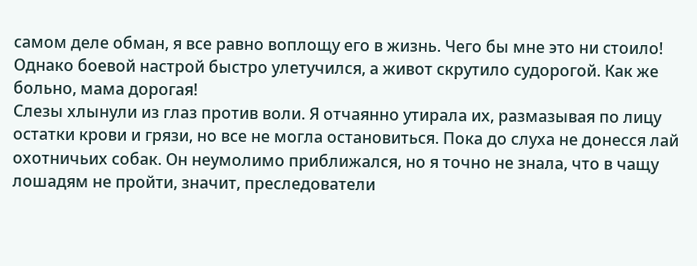самом деле обман, я все равно воплощу его в жизнь. Чего бы мне это ни стоило!
Однако боевой настрой быстро улетучился, а живот скрутило судорогой. Как же больно, мама дорогая!
Слезы хлынули из глаз против воли. Я отчаянно утирала их, размазывая по лицу остатки крови и грязи, но все не могла остановиться. Пока до слуха не донесся лай охотничьих собак. Он неумолимо приближался, но я точно не знала, что в чащу лошадям не пройти, значит, преследователи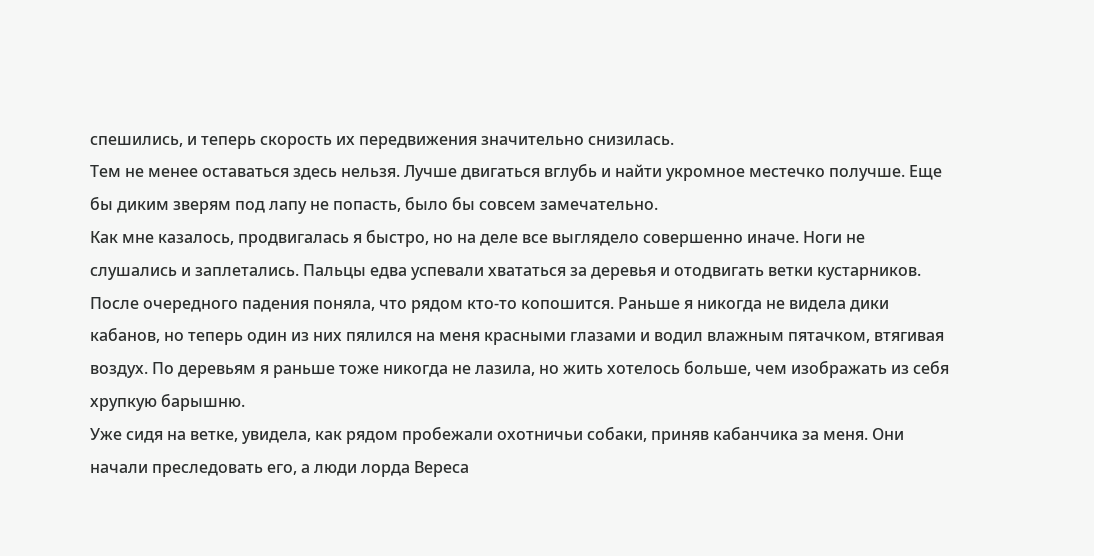спешились, и теперь скорость их передвижения значительно снизилась.
Тем не менее оставаться здесь нельзя. Лучше двигаться вглубь и найти укромное местечко получше. Еще бы диким зверям под лапу не попасть, было бы совсем замечательно.
Как мне казалось, продвигалась я быстро, но на деле все выглядело совершенно иначе. Ноги не слушались и заплетались. Пальцы едва успевали хвататься за деревья и отодвигать ветки кустарников.
После очередного падения поняла, что рядом кто-то копошится. Раньше я никогда не видела дики кабанов, но теперь один из них пялился на меня красными глазами и водил влажным пятачком, втягивая воздух. По деревьям я раньше тоже никогда не лазила, но жить хотелось больше, чем изображать из себя хрупкую барышню.
Уже сидя на ветке, увидела, как рядом пробежали охотничьи собаки, приняв кабанчика за меня. Они начали преследовать его, а люди лорда Вереса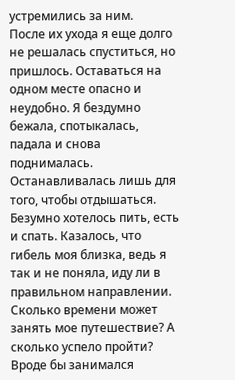устремились за ним.
После их ухода я еще долго не решалась спуститься, но пришлось. Оставаться на одном месте опасно и неудобно. Я бездумно бежала, спотыкалась, падала и снова поднималась. Останавливалась лишь для того, чтобы отдышаться.
Безумно хотелось пить, есть и спать. Казалось, что гибель моя близка, ведь я так и не поняла, иду ли в правильном направлении. Сколько времени может занять мое путешествие? А сколько успело пройти?
Вроде бы занимался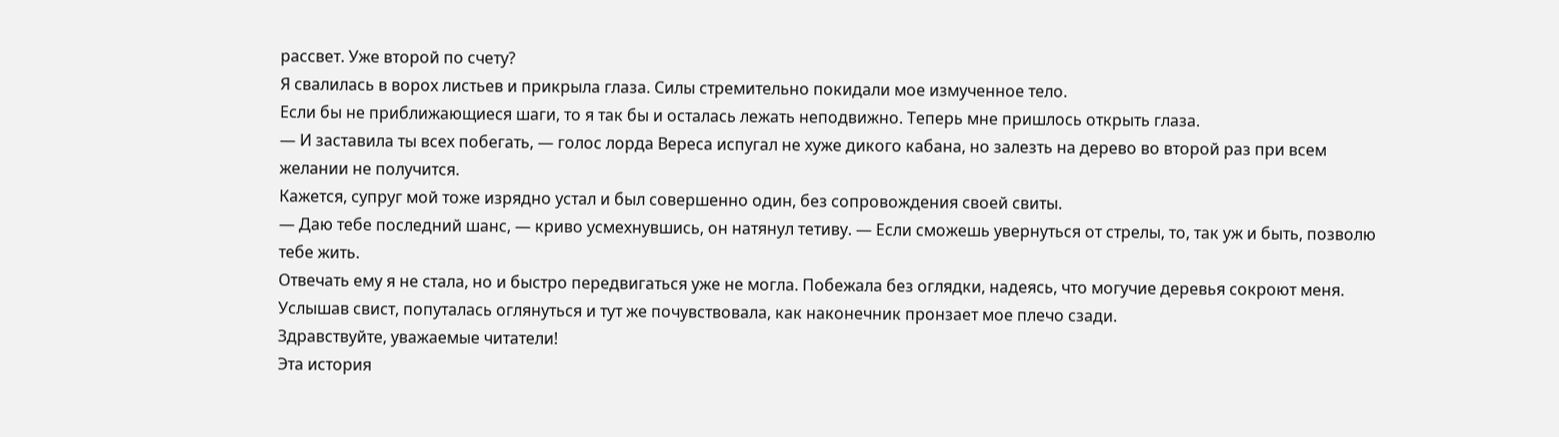рассвет. Уже второй по счету?
Я свалилась в ворох листьев и прикрыла глаза. Силы стремительно покидали мое измученное тело.
Если бы не приближающиеся шаги, то я так бы и осталась лежать неподвижно. Теперь мне пришлось открыть глаза.
— И заставила ты всех побегать, — голос лорда Вереса испугал не хуже дикого кабана, но залезть на дерево во второй раз при всем желании не получится.
Кажется, супруг мой тоже изрядно устал и был совершенно один, без сопровождения своей свиты.
— Даю тебе последний шанс, — криво усмехнувшись, он натянул тетиву. — Если сможешь увернуться от стрелы, то, так уж и быть, позволю тебе жить.
Отвечать ему я не стала, но и быстро передвигаться уже не могла. Побежала без оглядки, надеясь, что могучие деревья сокроют меня. Услышав свист, попуталась оглянуться и тут же почувствовала, как наконечник пронзает мое плечо сзади.
Здравствуйте, уважаемые читатели!
Эта история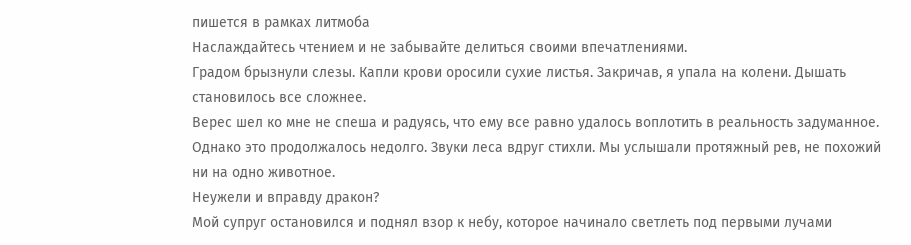пишется в рамках литмоба
Наслаждайтесь чтением и не забывайте делиться своими впечатлениями.
Градом брызнули слезы. Капли крови оросили сухие листья. Закричав, я упала на колени. Дышать становилось все сложнее.
Верес шел ко мне не спеша и радуясь, что ему все равно удалось воплотить в реальность задуманное.
Однако это продолжалось недолго. Звуки леса вдруг стихли. Мы услышали протяжный рев, не похожий ни на одно животное.
Неужели и вправду дракон?
Мой супруг остановился и поднял взор к небу, которое начинало светлеть под первыми лучами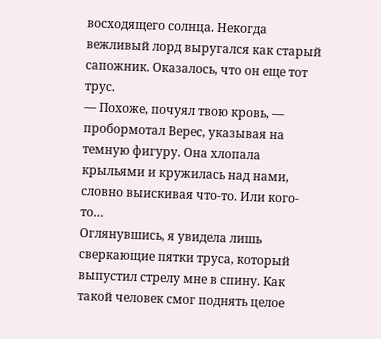восходящего солнца. Некогда вежливый лорд выругался как старый сапожник. Оказалось, что он еще тот трус.
— Похоже, почуял твою кровь, — пробормотал Верес, указывая на темную фигуру. Она хлопала крыльями и кружилась над нами, словно выискивая что-то. Или кого-то…
Оглянувшись, я увидела лишь сверкающие пятки труса, который выпустил стрелу мне в спину. Как такой человек смог поднять целое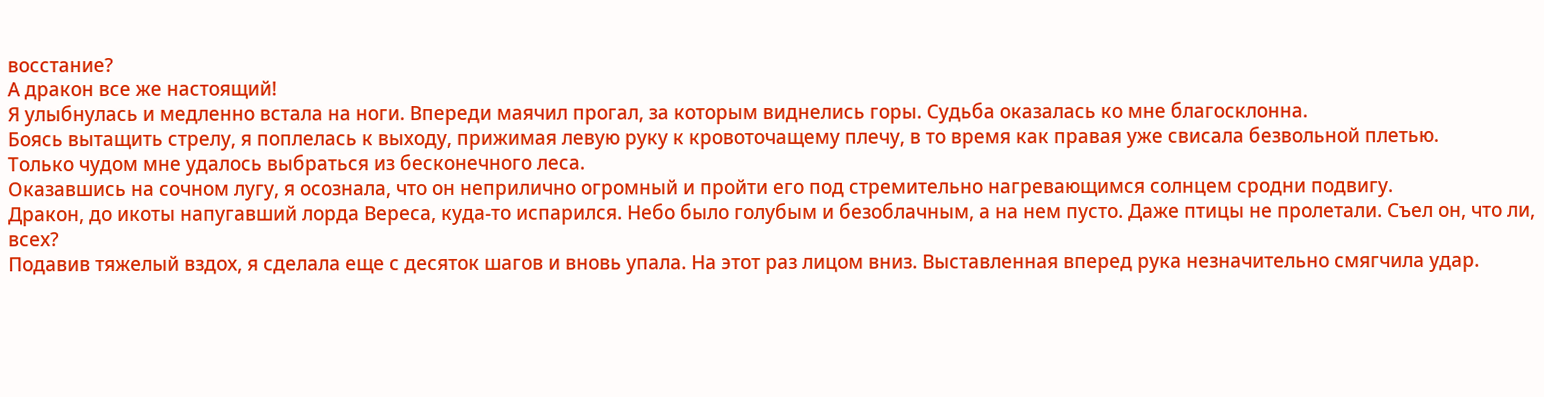восстание?
А дракон все же настоящий!
Я улыбнулась и медленно встала на ноги. Впереди маячил прогал, за которым виднелись горы. Судьба оказалась ко мне благосклонна.
Боясь вытащить стрелу, я поплелась к выходу, прижимая левую руку к кровоточащему плечу, в то время как правая уже свисала безвольной плетью.
Только чудом мне удалось выбраться из бесконечного леса.
Оказавшись на сочном лугу, я осознала, что он неприлично огромный и пройти его под стремительно нагревающимся солнцем сродни подвигу.
Дракон, до икоты напугавший лорда Вереса, куда-то испарился. Небо было голубым и безоблачным, а на нем пусто. Даже птицы не пролетали. Съел он, что ли, всех?
Подавив тяжелый вздох, я сделала еще с десяток шагов и вновь упала. На этот раз лицом вниз. Выставленная вперед рука незначительно смягчила удар.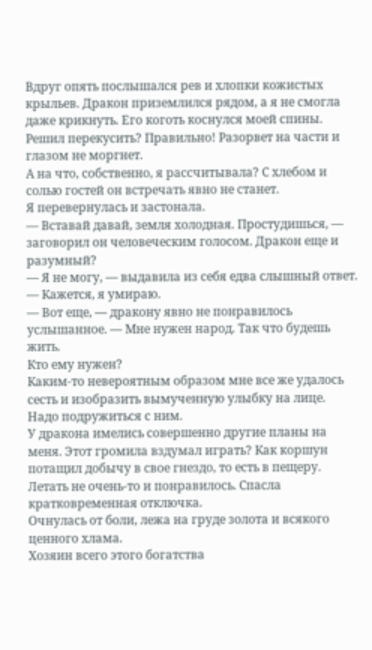Вдруг опять послышался рев и хлопки кожистых крыльев. Дракон приземлился рядом, а я не смогла даже крикнуть. Его коготь коснулся моей спины. Решил перекусить? Правильно! Разорвет на части и глазом не моргнет.
А на что, собственно, я рассчитывала? С хлебом и солью гостей он встречать явно не станет.
Я перевернулась и застонала.
— Вставай давай, земля холодная. Простудишься, — заговорил он человеческим голосом. Дракон еще и разумный?
— Я не могу, — выдавила из себя едва слышный ответ. — Кажется, я умираю.
— Вот еще, — дракону явно не понравилось услышанное. — Мне нужен народ. Так что будешь жить.
Кто ему нужен?
Каким-то невероятным образом мне все же удалось сесть и изобразить вымученную улыбку на лице.
Надо подружиться с ним.
У дракона имелись совершенно другие планы на меня. Этот громила вздумал играть? Как коршун потащил добычу в свое гнездо, то есть в пещеру.
Летать не очень-то и понравилось. Спасла кратковременная отключка.
Очнулась от боли, лежа на груде золота и всякого ценного хлама.
Хозяин всего этого богатства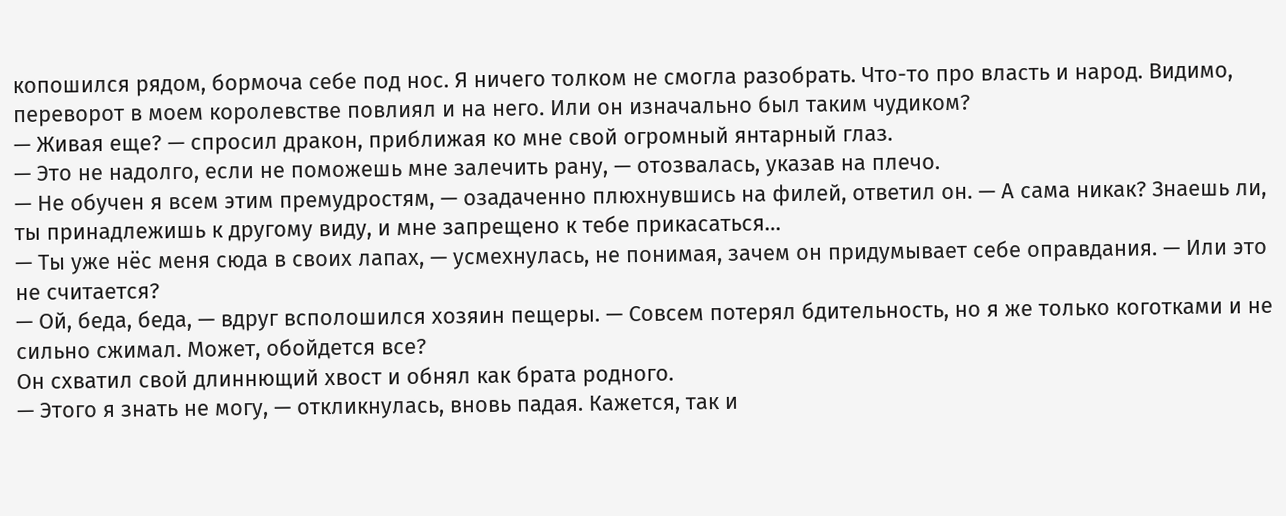копошился рядом, бормоча себе под нос. Я ничего толком не смогла разобрать. Что-то про власть и народ. Видимо, переворот в моем королевстве повлиял и на него. Или он изначально был таким чудиком?
— Живая еще? — спросил дракон, приближая ко мне свой огромный янтарный глаз.
— Это не надолго, если не поможешь мне залечить рану, — отозвалась, указав на плечо.
— Не обучен я всем этим премудростям, — озадаченно плюхнувшись на филей, ответил он. — А сама никак? Знаешь ли, ты принадлежишь к другому виду, и мне запрещено к тебе прикасаться…
— Ты уже нёс меня сюда в своих лапах, — усмехнулась, не понимая, зачем он придумывает себе оправдания. — Или это не считается?
— Ой, беда, беда, — вдруг всполошился хозяин пещеры. — Совсем потерял бдительность, но я же только коготками и не сильно сжимал. Может, обойдется все?
Он схватил свой длиннющий хвост и обнял как брата родного.
— Этого я знать не могу, — откликнулась, вновь падая. Кажется, так и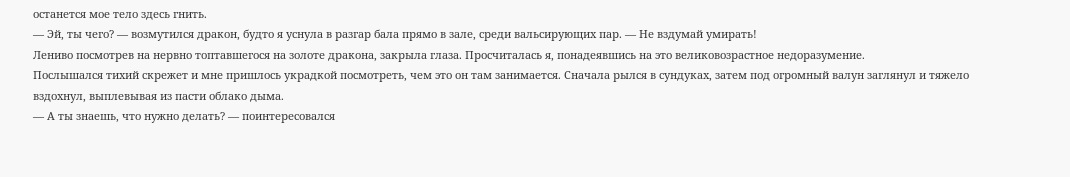останется мое тело здесь гнить.
— Эй, ты чего? — возмутился дракон, будто я уснула в разгар бала прямо в зале, среди вальсирующих пар. — Не вздумай умирать!
Лениво посмотрев на нервно топтавшегося на золоте дракона, закрыла глаза. Просчиталась я, понадеявшись на это великовозрастное недоразумение.
Послышался тихий скрежет и мне пришлось украдкой посмотреть, чем это он там занимается. Сначала рылся в сундуках, затем под огромный валун заглянул и тяжело вздохнул, выплевывая из пасти облако дыма.
— А ты знаешь, что нужно делать? — поинтересовался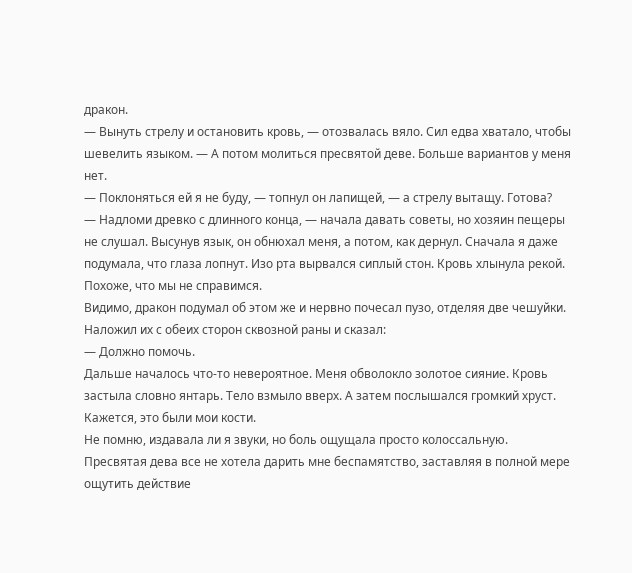дракон.
— Вынуть стрелу и остановить кровь, — отозвалась вяло. Сил едва хватало, чтобы шевелить языком. — А потом молиться пресвятой деве. Больше вариантов у меня нет.
— Поклоняться ей я не буду, — топнул он лапищей, — а стрелу вытащу. Готова?
— Надломи древко с длинного конца, — начала давать советы, но хозяин пещеры не слушал. Высунув язык, он обнюхал меня, а потом, как дернул. Сначала я даже подумала, что глаза лопнут. Изо рта вырвался сиплый стон. Кровь хлынула рекой.
Похоже, что мы не справимся.
Видимо, дракон подумал об этом же и нервно почесал пузо, отделяя две чешуйки. Наложил их с обеих сторон сквозной раны и сказал:
— Должно помочь.
Дальше началось что-то невероятное. Меня обволокло золотое сияние. Кровь застыла словно янтарь. Тело взмыло вверх. А затем послышался громкий хруст.
Кажется, это были мои кости.
Не помню, издавала ли я звуки, но боль ощущала просто колоссальную.
Пресвятая дева все не хотела дарить мне беспамятство, заставляя в полной мере ощутить действие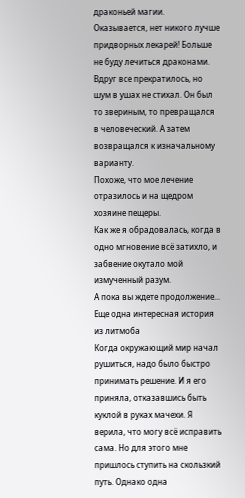драконьей магии.
Оказывается, нет никого лучше придворных лекарей! Больше не буду лечиться драконами.
Вдруг все прекратилось, но шум в ушах не стихал. Он был то звериным, то превращался в человеческий. А затем возвращался к изначальному варианту.
Похоже, что мое лечение отразилось и на щедром хозяине пещеры.
Как же я обрадовалась, когда в одно мгновение всё затихло, и забвение окутало мой измученный разум.
А пока вы ждете продолжение...
Еще одна интересная история из литмоба
Когда окружающий мир начал рушиться, надо было быстро принимать решение. И я его приняла, отказавшись быть куклой в руках мачехи. Я верила, что могу всё исправить сама. Но для этого мне пришлось ступить на скользкий путь. Однако одна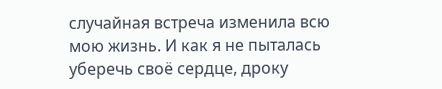случайная встреча изменила всю мою жизнь. И как я не пыталась уберечь своё сердце, дроку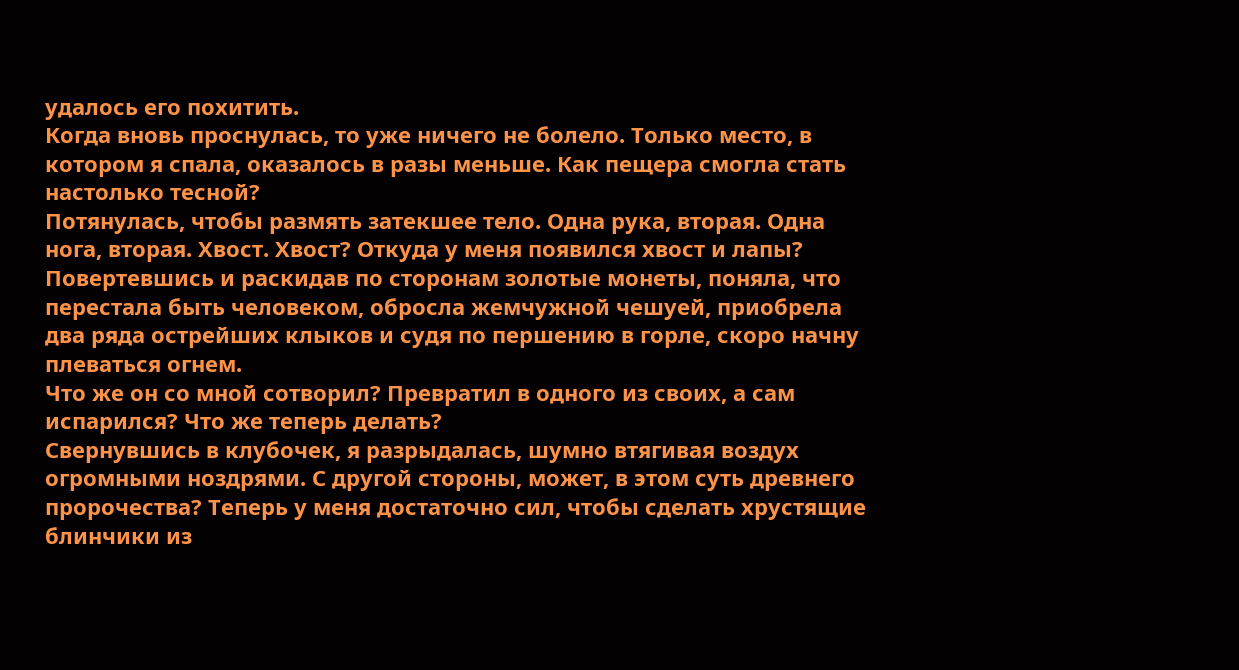удалось его похитить.
Когда вновь проснулась, то уже ничего не болело. Только место, в котором я спала, оказалось в разы меньше. Как пещера смогла стать настолько тесной?
Потянулась, чтобы размять затекшее тело. Одна рука, вторая. Одна нога, вторая. Хвост. Хвост? Откуда у меня появился хвост и лапы?
Повертевшись и раскидав по сторонам золотые монеты, поняла, что перестала быть человеком, обросла жемчужной чешуей, приобрела два ряда острейших клыков и судя по першению в горле, скоро начну плеваться огнем.
Что же он со мной сотворил? Превратил в одного из своих, а сам испарился? Что же теперь делать?
Свернувшись в клубочек, я разрыдалась, шумно втягивая воздух огромными ноздрями. С другой стороны, может, в этом суть древнего пророчества? Теперь у меня достаточно сил, чтобы сделать хрустящие блинчики из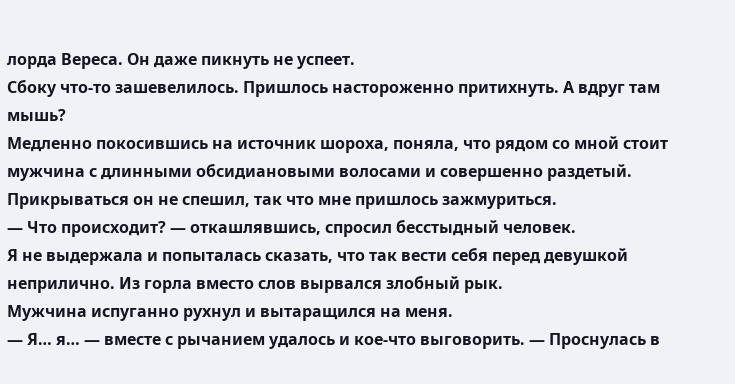лорда Вереса. Он даже пикнуть не успеет.
Сбоку что-то зашевелилось. Пришлось настороженно притихнуть. А вдруг там мышь?
Медленно покосившись на источник шороха, поняла, что рядом со мной стоит мужчина с длинными обсидиановыми волосами и совершенно раздетый. Прикрываться он не спешил, так что мне пришлось зажмуриться.
— Что происходит? — откашлявшись, спросил бесстыдный человек.
Я не выдержала и попыталась сказать, что так вести себя перед девушкой неприлично. Из горла вместо слов вырвался злобный рык.
Мужчина испуганно рухнул и вытаращился на меня.
— Я… я… — вместе с рычанием удалось и кое-что выговорить. — Проснулась в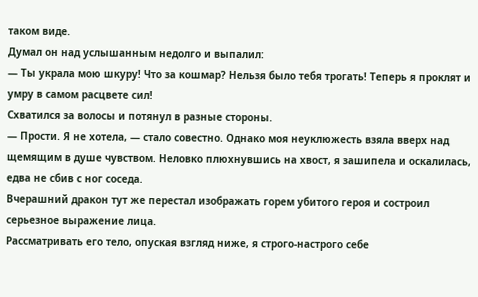таком виде.
Думал он над услышанным недолго и выпалил:
— Ты украла мою шкуру! Что за кошмар? Нельзя было тебя трогать! Теперь я проклят и умру в самом расцвете сил!
Схватился за волосы и потянул в разные стороны.
— Прости. Я не хотела, — стало совестно. Однако моя неуклюжесть взяла вверх над щемящим в душе чувством. Неловко плюхнувшись на хвост, я зашипела и оскалилась, едва не сбив с ног соседа.
Вчерашний дракон тут же перестал изображать горем убитого героя и состроил серьезное выражение лица.
Рассматривать его тело, опуская взгляд ниже, я строго-настрого себе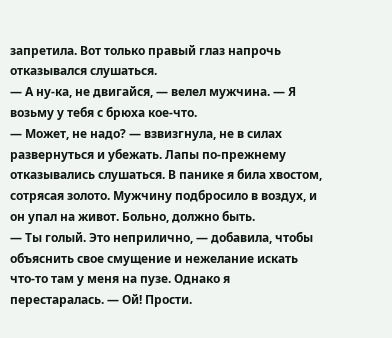запретила. Вот только правый глаз напрочь отказывался слушаться.
— А ну-ка, не двигайся, — велел мужчина. — Я возьму у тебя с брюха кое-что.
— Может, не надо? — взвизгнула, не в силах развернуться и убежать. Лапы по-прежнему отказывались слушаться. В панике я била хвостом, сотрясая золото. Мужчину подбросило в воздух, и он упал на живот. Больно, должно быть.
— Ты голый. Это неприлично, — добавила, чтобы объяснить свое смущение и нежелание искать что-то там у меня на пузе. Однако я перестаралась. — Ой! Прости.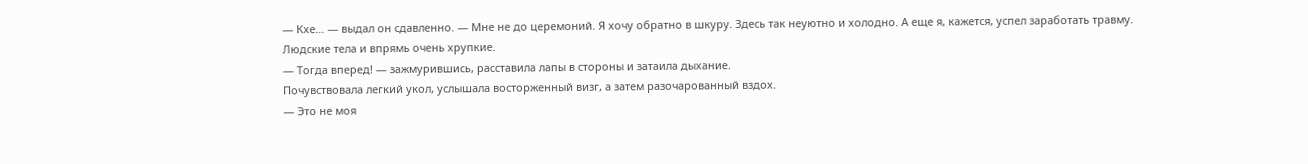— Кхе… — выдал он сдавленно. — Мне не до церемоний. Я хочу обратно в шкуру. Здесь так неуютно и холодно. А еще я, кажется, успел заработать травму. Людские тела и впрямь очень хрупкие.
— Тогда вперед! — зажмурившись, расставила лапы в стороны и затаила дыхание.
Почувствовала легкий укол, услышала восторженный визг, а затем разочарованный вздох.
— Это не моя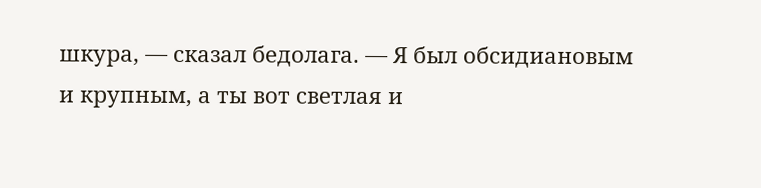шкура, — сказал бедолага. — Я был обсидиановым и крупным, а ты вот светлая и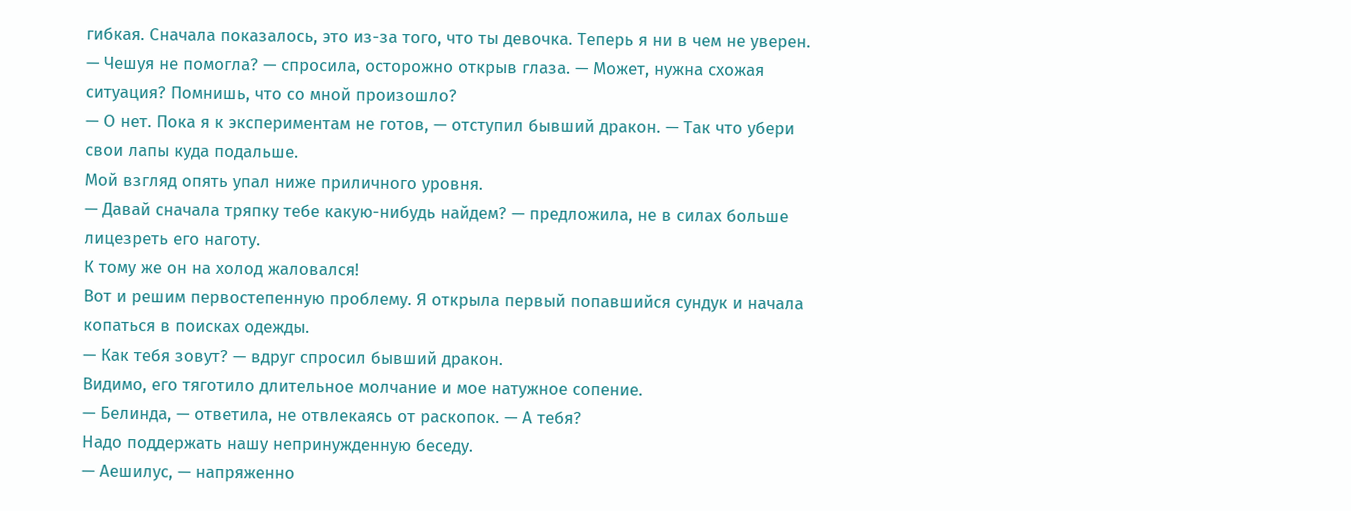гибкая. Сначала показалось, это из-за того, что ты девочка. Теперь я ни в чем не уверен.
— Чешуя не помогла? — спросила, осторожно открыв глаза. — Может, нужна схожая ситуация? Помнишь, что со мной произошло?
— О нет. Пока я к экспериментам не готов, — отступил бывший дракон. — Так что убери свои лапы куда подальше.
Мой взгляд опять упал ниже приличного уровня.
— Давай сначала тряпку тебе какую-нибудь найдем? — предложила, не в силах больше лицезреть его наготу.
К тому же он на холод жаловался!
Вот и решим первостепенную проблему. Я открыла первый попавшийся сундук и начала копаться в поисках одежды.
— Как тебя зовут? — вдруг спросил бывший дракон.
Видимо, его тяготило длительное молчание и мое натужное сопение.
— Белинда, — ответила, не отвлекаясь от раскопок. — А тебя?
Надо поддержать нашу непринужденную беседу.
— Аешилус, — напряженно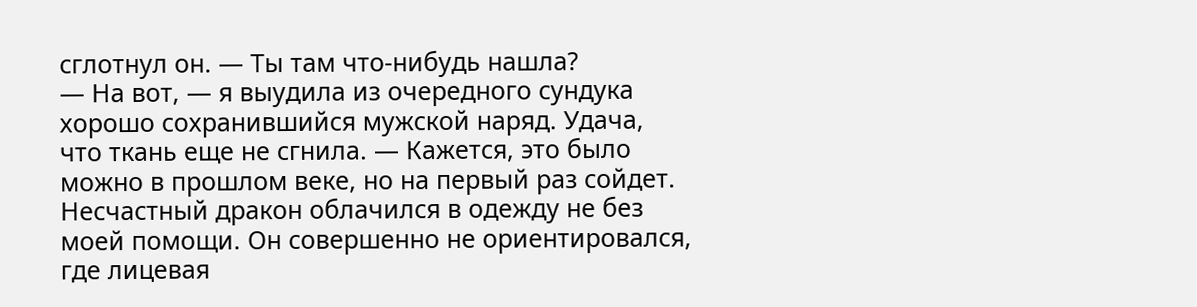сглотнул он. — Ты там что-нибудь нашла?
— На вот, — я выудила из очередного сундука хорошо сохранившийся мужской наряд. Удача, что ткань еще не сгнила. — Кажется, это было можно в прошлом веке, но на первый раз сойдет.
Несчастный дракон облачился в одежду не без моей помощи. Он совершенно не ориентировался, где лицевая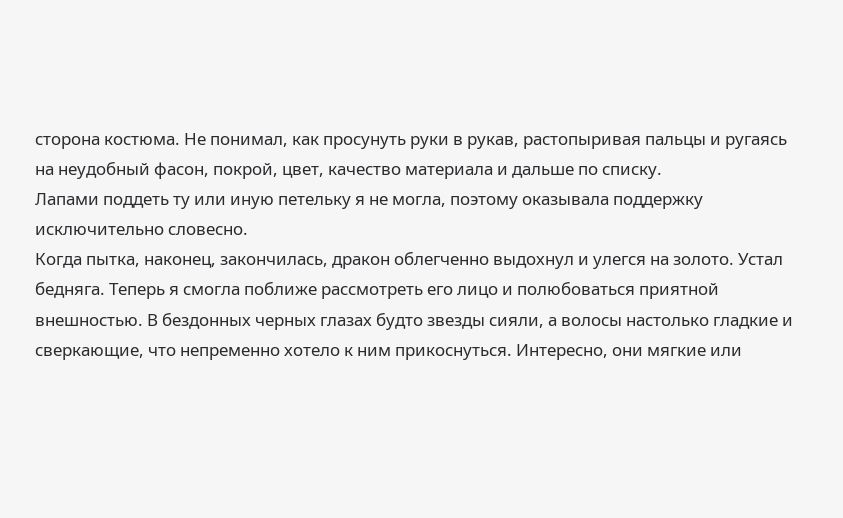сторона костюма. Не понимал, как просунуть руки в рукав, растопыривая пальцы и ругаясь на неудобный фасон, покрой, цвет, качество материала и дальше по списку.
Лапами поддеть ту или иную петельку я не могла, поэтому оказывала поддержку исключительно словесно.
Когда пытка, наконец, закончилась, дракон облегченно выдохнул и улегся на золото. Устал бедняга. Теперь я смогла поближе рассмотреть его лицо и полюбоваться приятной внешностью. В бездонных черных глазах будто звезды сияли, а волосы настолько гладкие и сверкающие, что непременно хотело к ним прикоснуться. Интересно, они мягкие или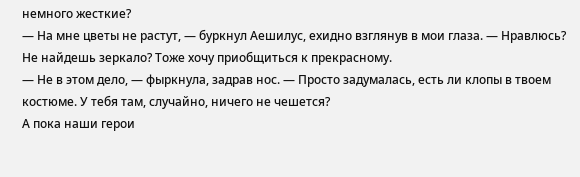немного жесткие?
— На мне цветы не растут, — буркнул Аешилус, ехидно взглянув в мои глаза. — Нравлюсь? Не найдешь зеркало? Тоже хочу приобщиться к прекрасному.
— Не в этом дело, — фыркнула, задрав нос. — Просто задумалась, есть ли клопы в твоем костюме. У тебя там, случайно, ничего не чешется?
А пока наши герои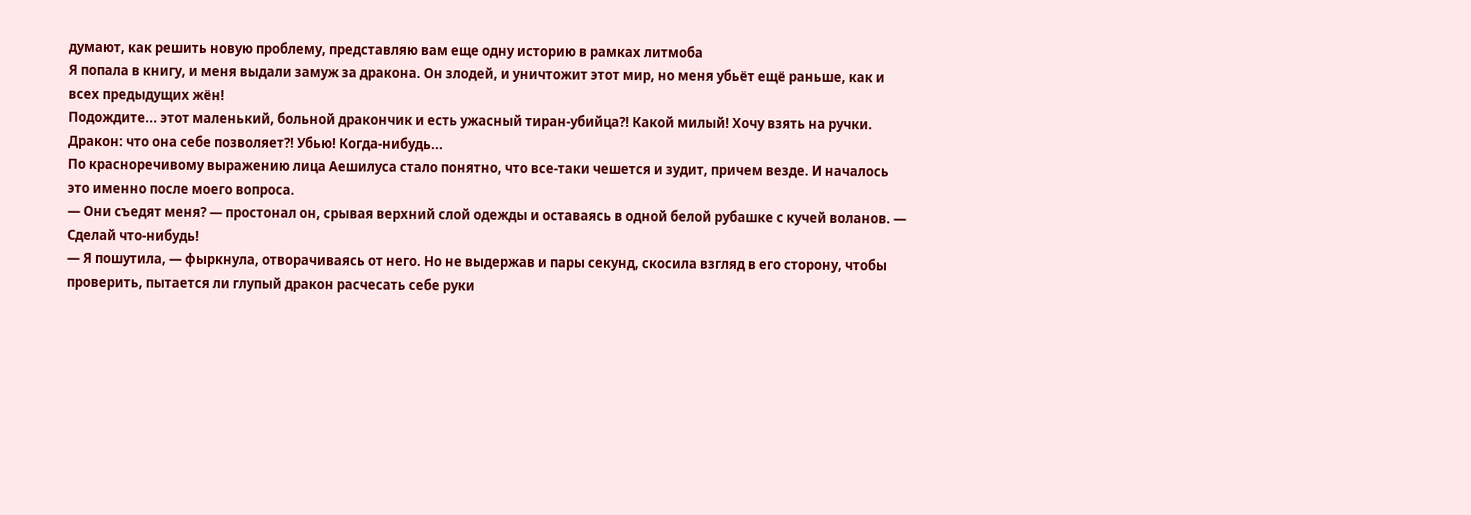думают, как решить новую проблему, представляю вам еще одну историю в рамках литмоба
Я попала в книгу, и меня выдали замуж за дракона. Он злодей, и уничтожит этот мир, но меня убьёт ещё раньше, как и всех предыдущих жён!
Подождите... этот маленький, больной дракончик и есть ужасный тиран-убийца?! Какой милый! Хочу взять на ручки.
Дракон: что она себе позволяет?! Убью! Когда-нибудь...
По красноречивому выражению лица Аешилуса стало понятно, что все-таки чешется и зудит, причем везде. И началось это именно после моего вопроса.
— Они съедят меня? — простонал он, срывая верхний слой одежды и оставаясь в одной белой рубашке с кучей воланов. — Сделай что-нибудь!
— Я пошутила, — фыркнула, отворачиваясь от него. Но не выдержав и пары секунд, скосила взгляд в его сторону, чтобы проверить, пытается ли глупый дракон расчесать себе руки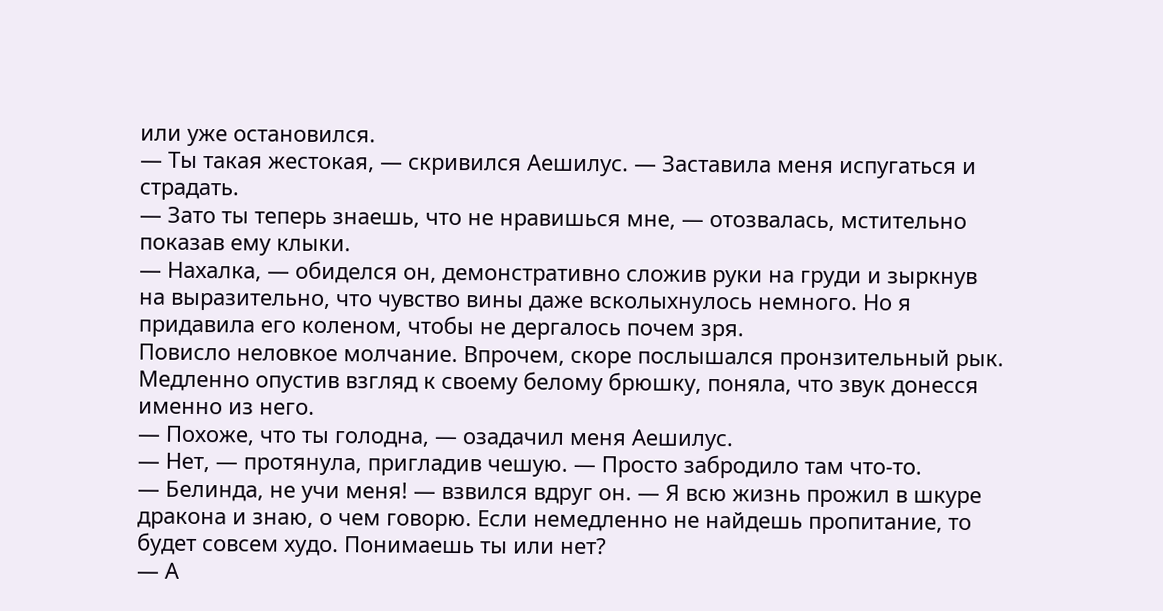или уже остановился.
— Ты такая жестокая, — скривился Аешилус. — Заставила меня испугаться и страдать.
— Зато ты теперь знаешь, что не нравишься мне, — отозвалась, мстительно показав ему клыки.
— Нахалка, — обиделся он, демонстративно сложив руки на груди и зыркнув на выразительно, что чувство вины даже всколыхнулось немного. Но я придавила его коленом, чтобы не дергалось почем зря.
Повисло неловкое молчание. Впрочем, скоре послышался пронзительный рык.
Медленно опустив взгляд к своему белому брюшку, поняла, что звук донесся именно из него.
— Похоже, что ты голодна, — озадачил меня Аешилус.
— Нет, — протянула, пригладив чешую. — Просто забродило там что-то.
— Белинда, не учи меня! — взвился вдруг он. — Я всю жизнь прожил в шкуре дракона и знаю, о чем говорю. Если немедленно не найдешь пропитание, то будет совсем худо. Понимаешь ты или нет?
— А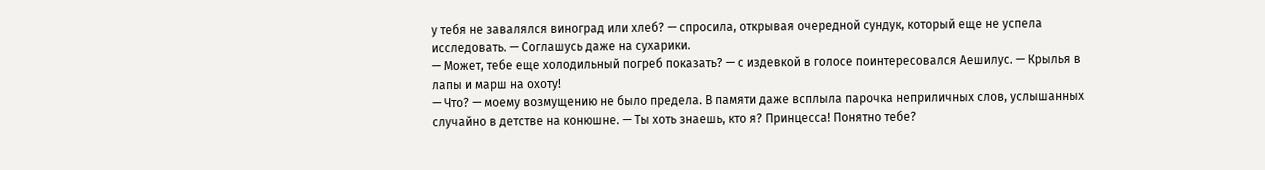у тебя не завалялся виноград или хлеб? — спросила, открывая очередной сундук, который еще не успела исследовать. — Соглашусь даже на сухарики.
— Может, тебе еще холодильный погреб показать? — с издевкой в голосе поинтересовался Аешилус. — Крылья в лапы и марш на охоту!
— Что? — моему возмущению не было предела. В памяти даже всплыла парочка неприличных слов, услышанных случайно в детстве на конюшне. — Ты хоть знаешь, кто я? Принцесса! Понятно тебе?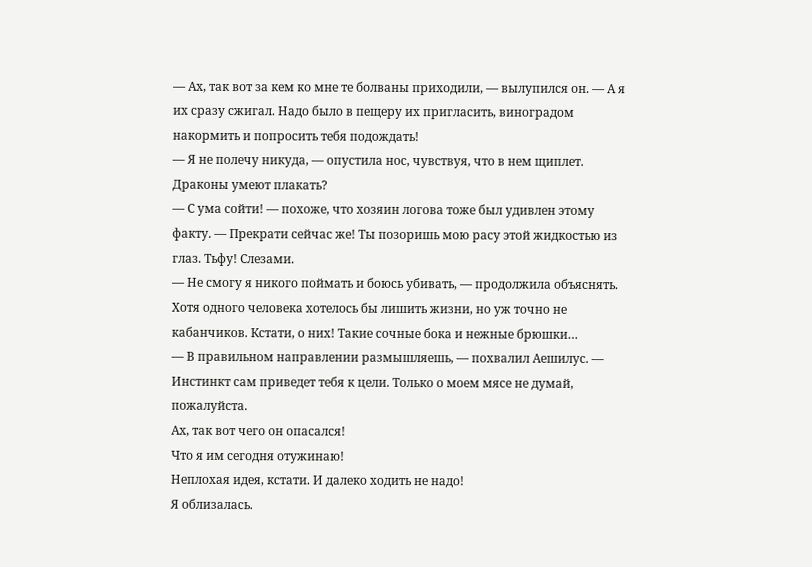— Ах, так вот за кем ко мне те болваны приходили, — вылупился он. — А я их сразу сжигал. Надо было в пещеру их пригласить, виноградом накормить и попросить тебя подождать!
— Я не полечу никуда, — опустила нос, чувствуя, что в нем щиплет.
Драконы умеют плакать?
— С ума сойти! — похоже, что хозяин логова тоже был удивлен этому факту. — Прекрати сейчас же! Ты позоришь мою расу этой жидкостью из глаз. Тьфу! Слезами.
— Не смогу я никого поймать и боюсь убивать, — продолжила объяснять. Хотя одного человека хотелось бы лишить жизни, но уж точно не кабанчиков. Кстати, о них! Такие сочные бока и нежные брюшки…
— В правильном направлении размышляешь, — похвалил Аешилус. — Инстинкт сам приведет тебя к цели. Только о моем мясе не думай, пожалуйста.
Ах, так вот чего он опасался!
Что я им сегодня отужинаю!
Неплохая идея, кстати. И далеко ходить не надо!
Я облизалась.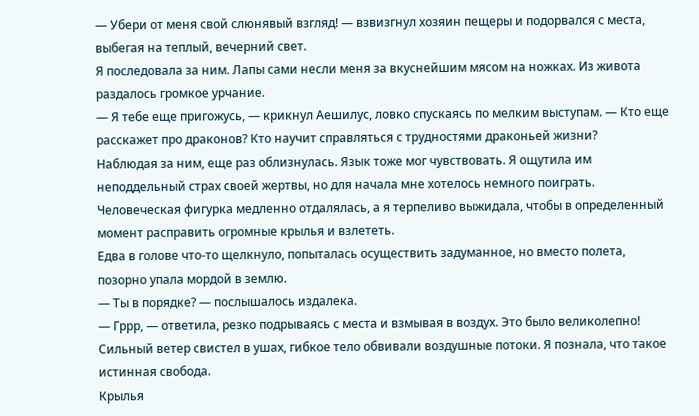— Убери от меня свой слюнявый взгляд! — взвизгнул хозяин пещеры и подорвался с места, выбегая на теплый, вечерний свет.
Я последовала за ним. Лапы сами несли меня за вкуснейшим мясом на ножках. Из живота раздалось громкое урчание.
— Я тебе еще пригожусь, — крикнул Аешилус, ловко спускаясь по мелким выступам. — Кто еще расскажет про драконов? Кто научит справляться с трудностями драконьей жизни?
Наблюдая за ним, еще раз облизнулась. Язык тоже мог чувствовать. Я ощутила им неподдельный страх своей жертвы, но для начала мне хотелось немного поиграть.
Человеческая фигурка медленно отдалялась, а я терпеливо выжидала, чтобы в определенный момент расправить огромные крылья и взлететь.
Едва в голове что-то щелкнуло, попыталась осуществить задуманное, но вместо полета, позорно упала мордой в землю.
— Ты в порядке? — послышалось издалека.
— Гррр, — ответила, резко подрываясь с места и взмывая в воздух. Это было великолепно!
Сильный ветер свистел в ушах, гибкое тело обвивали воздушные потоки. Я познала, что такое истинная свобода.
Крылья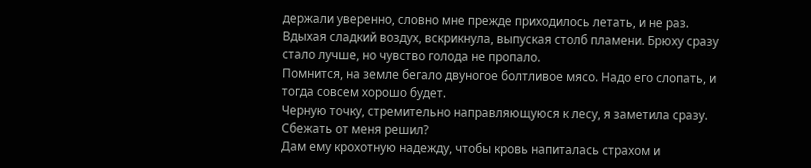держали уверенно, словно мне прежде приходилось летать, и не раз.
Вдыхая сладкий воздух, вскрикнула, выпуская столб пламени. Брюху сразу стало лучше, но чувство голода не пропало.
Помнится, на земле бегало двуногое болтливое мясо. Надо его слопать, и тогда совсем хорошо будет.
Черную точку, стремительно направляющуюся к лесу, я заметила сразу. Сбежать от меня решил?
Дам ему крохотную надежду, чтобы кровь напиталась страхом и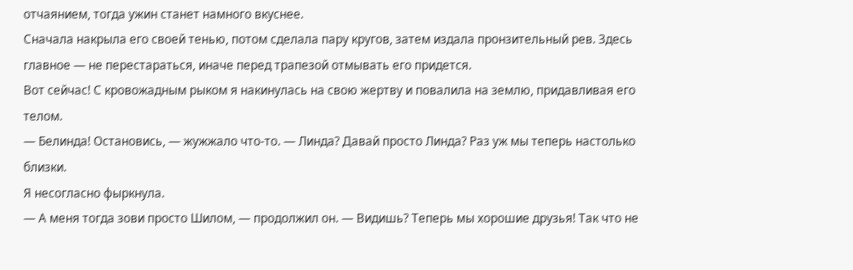отчаянием, тогда ужин станет намного вкуснее.
Сначала накрыла его своей тенью, потом сделала пару кругов, затем издала пронзительный рев. Здесь главное — не перестараться, иначе перед трапезой отмывать его придется.
Вот сейчас! С кровожадным рыком я накинулась на свою жертву и повалила на землю, придавливая его телом.
— Белинда! Остановись, — жужжало что-то. — Линда? Давай просто Линда? Раз уж мы теперь настолько близки.
Я несогласно фыркнула.
— А меня тогда зови просто Шилом, — продолжил он. — Видишь? Теперь мы хорошие друзья! Так что не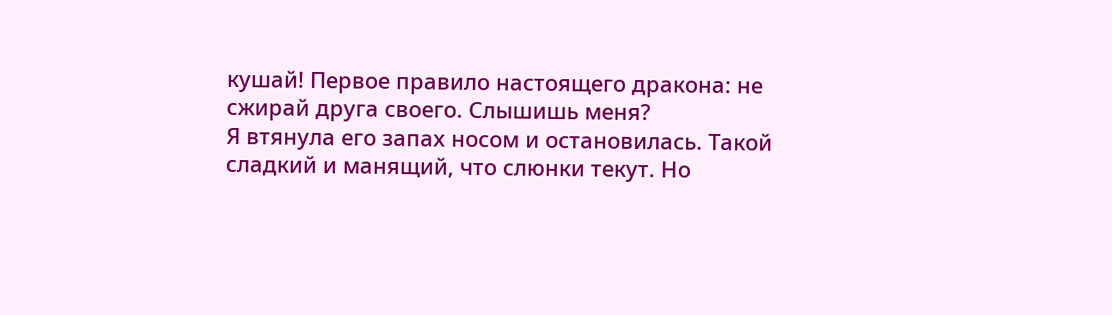кушай! Первое правило настоящего дракона: не сжирай друга своего. Слышишь меня?
Я втянула его запах носом и остановилась. Такой сладкий и манящий, что слюнки текут. Но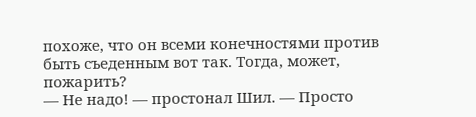похоже, что он всеми конечностями против быть съеденным вот так. Тогда, может, пожарить?
— Не надо! — простонал Шил. — Просто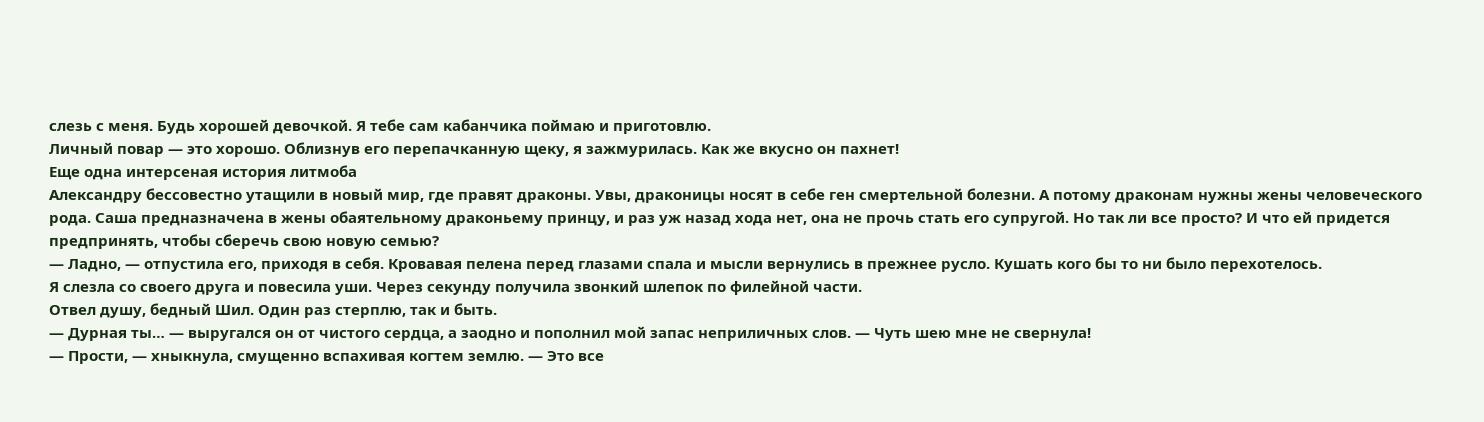слезь с меня. Будь хорошей девочкой. Я тебе сам кабанчика поймаю и приготовлю.
Личный повар — это хорошо. Облизнув его перепачканную щеку, я зажмурилась. Как же вкусно он пахнет!
Еще одна интерсеная история литмоба
Александру бессовестно утащили в новый мир, где правят драконы. Увы, драконицы носят в себе ген смертельной болезни. А потому драконам нужны жены человеческого рода. Саша предназначена в жены обаятельному драконьему принцу, и раз уж назад хода нет, она не прочь стать его супругой. Но так ли все просто? И что ей придется предпринять, чтобы сберечь свою новую семью?
— Ладно, — отпустила его, приходя в себя. Кровавая пелена перед глазами спала и мысли вернулись в прежнее русло. Кушать кого бы то ни было перехотелось.
Я слезла со своего друга и повесила уши. Через секунду получила звонкий шлепок по филейной части.
Отвел душу, бедный Шил. Один раз стерплю, так и быть.
— Дурная ты… — выругался он от чистого сердца, а заодно и пополнил мой запас неприличных слов. — Чуть шею мне не свернула!
— Прости, — хныкнула, смущенно вспахивая когтем землю. — Это все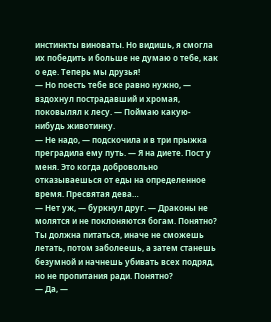инстинкты виноваты. Но видишь, я смогла их победить и больше не думаю о тебе, как о еде. Теперь мы друзья!
— Но поесть тебе все равно нужно, — вздохнул пострадавший и хромая, поковылял к лесу. — Поймаю какую-нибудь животинку.
— Не надо, — подскочила и в три прыжка преградила ему путь. — Я на диете. Пост у меня. Это когда добровольно отказываешься от еды на определенное время. Пресвятая дева…
— Нет уж, — буркнул друг. — Драконы не молятся и не поклоняются богам. Понятно? Ты должна питаться, иначе не сможешь летать, потом заболеешь, а затем станешь безумной и начнешь убивать всех подряд, но не пропитания ради. Понятно?
— Да, —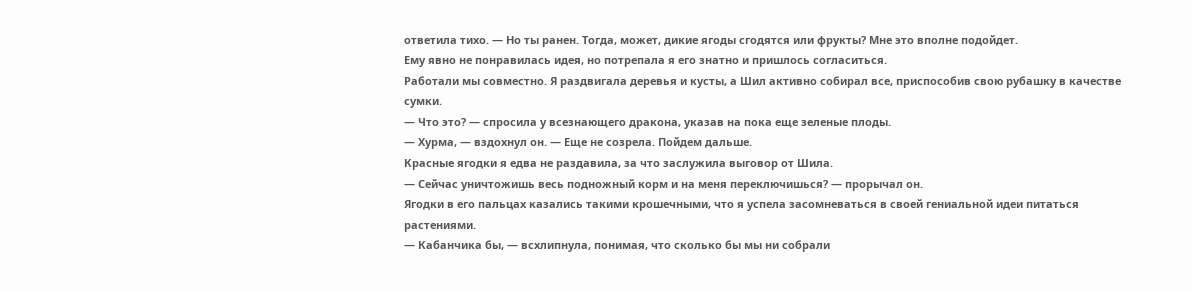ответила тихо. — Но ты ранен. Тогда, может, дикие ягоды сгодятся или фрукты? Мне это вполне подойдет.
Ему явно не понравилась идея, но потрепала я его знатно и пришлось согласиться.
Работали мы совместно. Я раздвигала деревья и кусты, а Шил активно собирал все, приспособив свою рубашку в качестве сумки.
— Что это? — спросила у всезнающего дракона, указав на пока еще зеленые плоды.
— Хурма, — вздохнул он. — Еще не созрела. Пойдем дальше.
Красные ягодки я едва не раздавила, за что заслужила выговор от Шила.
— Сейчас уничтожишь весь подножный корм и на меня переключишься? — прорычал он.
Ягодки в его пальцах казались такими крошечными, что я успела засомневаться в своей гениальной идеи питаться растениями.
— Кабанчика бы, — всхлипнула, понимая, что сколько бы мы ни собрали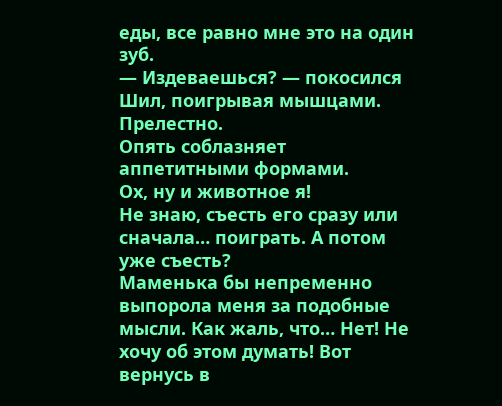еды, все равно мне это на один зуб.
— Издеваешься? — покосился Шил, поигрывая мышцами.
Прелестно.
Опять соблазняет аппетитными формами.
Ох, ну и животное я!
Не знаю, съесть его сразу или сначала… поиграть. А потом уже съесть?
Маменька бы непременно выпорола меня за подобные мысли. Как жаль, что… Нет! Не хочу об этом думать! Вот вернусь в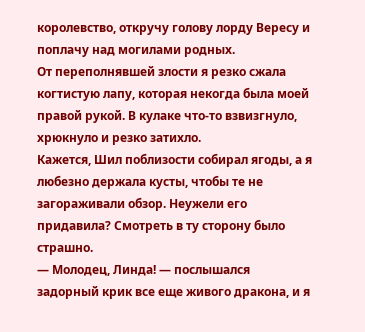королевство, откручу голову лорду Вересу и поплачу над могилами родных.
От переполнявшей злости я резко сжала когтистую лапу, которая некогда была моей правой рукой. В кулаке что-то взвизгнуло, хрюкнуло и резко затихло.
Кажется, Шил поблизости собирал ягоды, а я любезно держала кусты, чтобы те не загораживали обзор. Неужели его придавила? Смотреть в ту сторону было страшно.
— Молодец, Линда! — послышался задорный крик все еще живого дракона, и я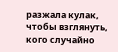разжала кулак, чтобы взглянуть, кого случайно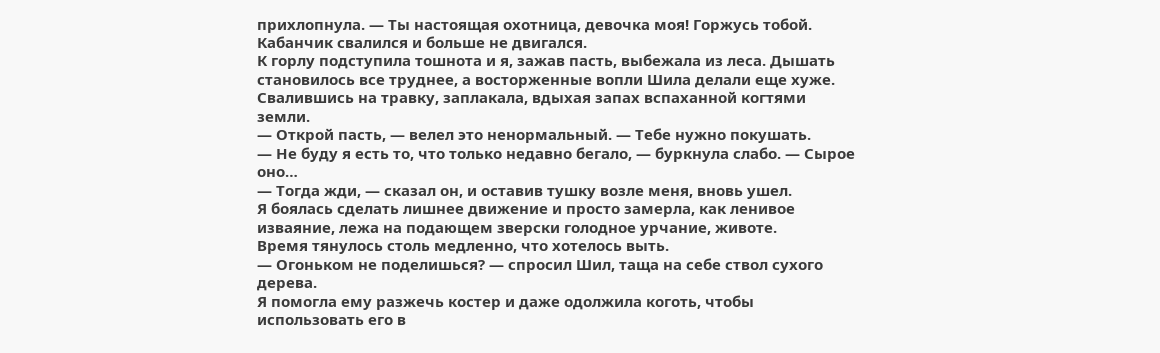прихлопнула. — Ты настоящая охотница, девочка моя! Горжусь тобой.
Кабанчик свалился и больше не двигался.
К горлу подступила тошнота и я, зажав пасть, выбежала из леса. Дышать становилось все труднее, а восторженные вопли Шила делали еще хуже. Свалившись на травку, заплакала, вдыхая запах вспаханной когтями земли.
— Открой пасть, — велел это ненормальный. — Тебе нужно покушать.
— Не буду я есть то, что только недавно бегало, — буркнула слабо. — Сырое оно…
— Тогда жди, — сказал он, и оставив тушку возле меня, вновь ушел.
Я боялась сделать лишнее движение и просто замерла, как ленивое изваяние, лежа на подающем зверски голодное урчание, животе.
Время тянулось столь медленно, что хотелось выть.
— Огоньком не поделишься? — спросил Шил, таща на себе ствол сухого дерева.
Я помогла ему разжечь костер и даже одолжила коготь, чтобы использовать его в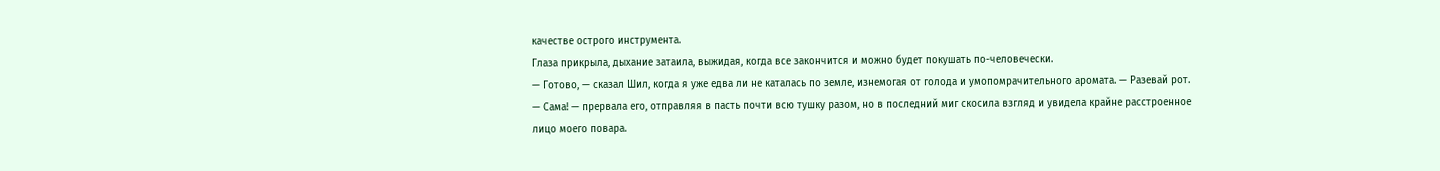качестве острого инструмента.
Глаза прикрыла, дыхание затаила, выжидая, когда все закончится и можно будет покушать по-человечески.
— Готово, — сказал Шил, когда я уже едва ли не каталась по земле, изнемогая от голода и умопомрачительного аромата. — Разевай рот.
— Сама! — прервала его, отправляя в пасть почти всю тушку разом, но в последний миг скосила взгляд и увидела крайне расстроенное лицо моего повара.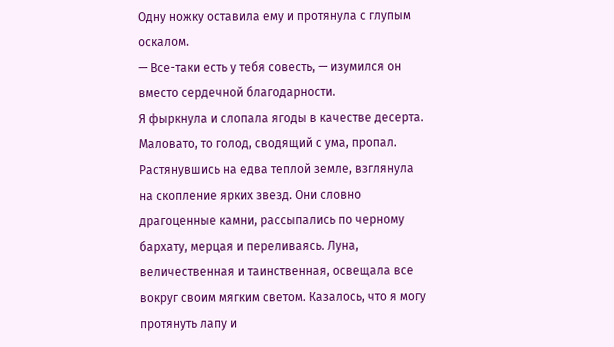Одну ножку оставила ему и протянула с глупым оскалом.
— Все-таки есть у тебя совесть, — изумился он вместо сердечной благодарности.
Я фыркнула и слопала ягоды в качестве десерта. Маловато, то голод, сводящий с ума, пропал. Растянувшись на едва теплой земле, взглянула на скопление ярких звезд. Они словно драгоценные камни, рассыпались по черному бархату, мерцая и переливаясь. Луна, величественная и таинственная, освещала все вокруг своим мягким светом. Казалось, что я могу протянуть лапу и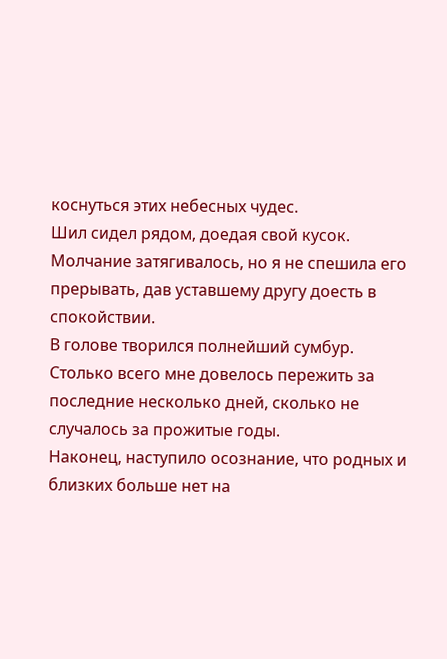коснуться этих небесных чудес.
Шил сидел рядом, доедая свой кусок.
Молчание затягивалось, но я не спешила его прерывать, дав уставшему другу доесть в спокойствии.
В голове творился полнейший сумбур. Столько всего мне довелось пережить за последние несколько дней, сколько не случалось за прожитые годы.
Наконец, наступило осознание, что родных и близких больше нет на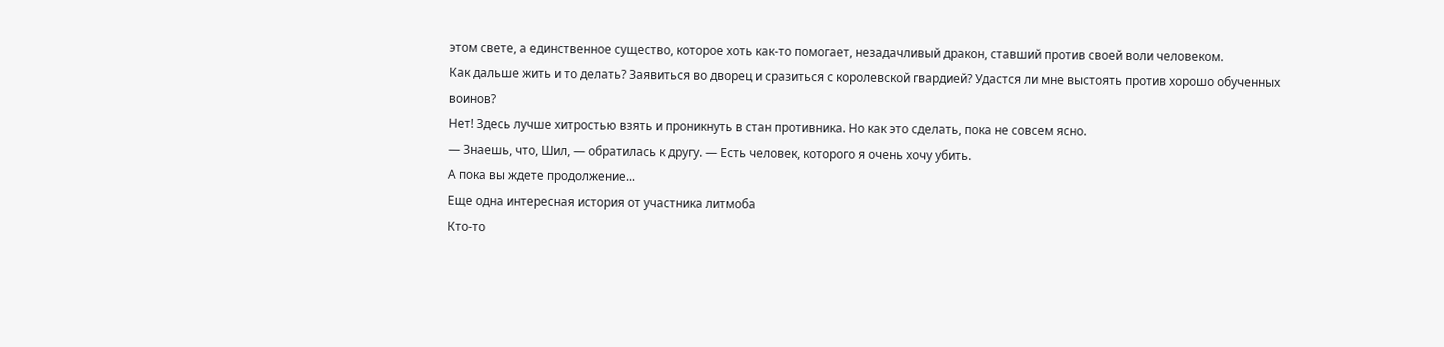этом свете, а единственное существо, которое хоть как-то помогает, незадачливый дракон, ставший против своей воли человеком.
Как дальше жить и то делать? Заявиться во дворец и сразиться с королевской гвардией? Удастся ли мне выстоять против хорошо обученных воинов?
Нет! Здесь лучше хитростью взять и проникнуть в стан противника. Но как это сделать, пока не совсем ясно.
— Знаешь, что, Шил, — обратилась к другу. — Есть человек, которого я очень хочу убить.
А пока вы ждете продолжение...
Еще одна интересная история от участника литмоба
Кто-то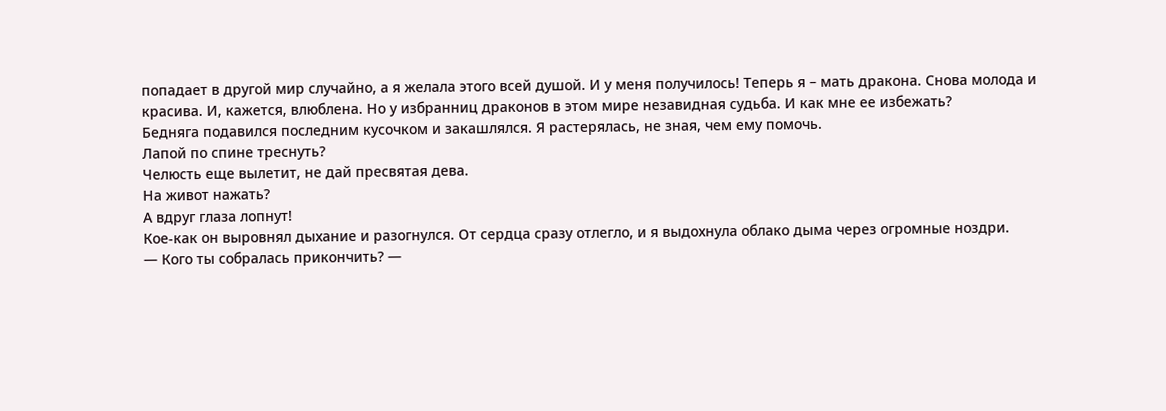попадает в другой мир случайно, а я желала этого всей душой. И у меня получилось! Теперь я – мать дракона. Снова молода и красива. И, кажется, влюблена. Но у избранниц драконов в этом мире незавидная судьба. И как мне ее избежать?
Бедняга подавился последним кусочком и закашлялся. Я растерялась, не зная, чем ему помочь.
Лапой по спине треснуть?
Челюсть еще вылетит, не дай пресвятая дева.
На живот нажать?
А вдруг глаза лопнут!
Кое-как он выровнял дыхание и разогнулся. От сердца сразу отлегло, и я выдохнула облако дыма через огромные ноздри.
— Кого ты собралась прикончить? —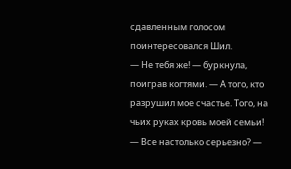сдавленным голосом поинтересовался Шил.
— Не тебя же! — буркнула, поиграв когтями. — А того, кто разрушил мое счастье. Того, на чьих руках кровь моей семьи!
— Все настолько серьезно? —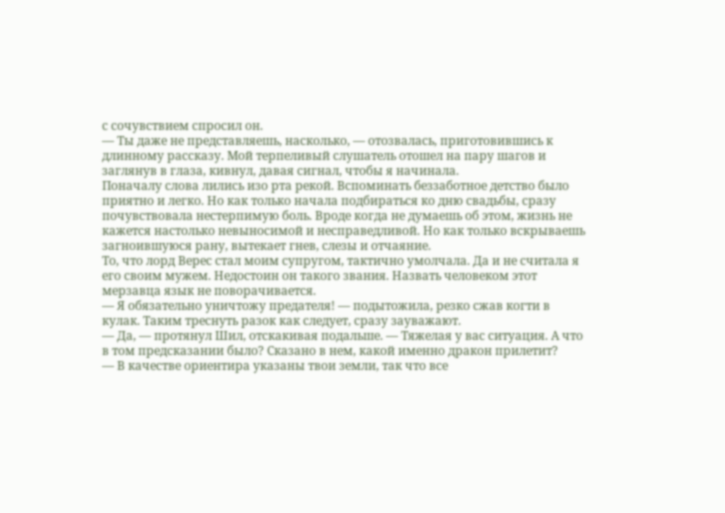с сочувствием спросил он.
— Ты даже не представляешь, насколько, — отозвалась, приготовившись к длинному рассказу. Мой терпеливый слушатель отошел на пару шагов и заглянув в глаза, кивнул, давая сигнал, чтобы я начинала.
Поначалу слова лились изо рта рекой. Вспоминать беззаботное детство было приятно и легко. Но как только начала подбираться ко дню свадьбы, сразу почувствовала нестерпимую боль. Вроде когда не думаешь об этом, жизнь не кажется настолько невыносимой и несправедливой. Но как только вскрываешь загноившуюся рану, вытекает гнев, слезы и отчаяние.
То, что лорд Верес стал моим супругом, тактично умолчала. Да и не считала я его своим мужем. Недостоин он такого звания. Назвать человеком этот мерзавца язык не поворачивается.
— Я обязательно уничтожу предателя! — подытожила, резко сжав когти в кулак. Таким треснуть разок как следует, сразу зауважают.
— Да, — протянул Шил, отскакивая подальше. — Тяжелая у вас ситуация. А что в том предсказании было? Сказано в нем, какой именно дракон прилетит?
— В качестве ориентира указаны твои земли, так что все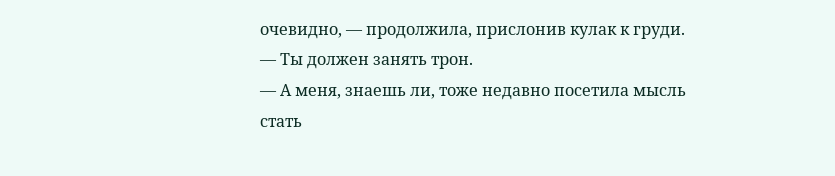очевидно, — продолжила, прислонив кулак к груди. — Ты должен занять трон.
— А меня, знаешь ли, тоже недавно посетила мысль стать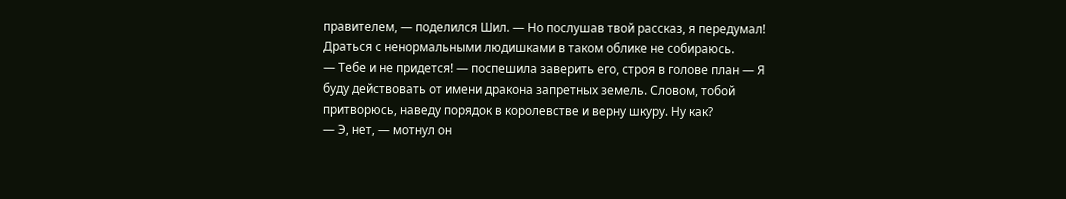правителем, — поделился Шил. — Но послушав твой рассказ, я передумал! Драться с ненормальными людишками в таком облике не собираюсь.
— Тебе и не придется! — поспешила заверить его, строя в голове план — Я буду действовать от имени дракона запретных земель. Словом, тобой притворюсь, наведу порядок в королевстве и верну шкуру. Ну как?
— Э, нет, — мотнул он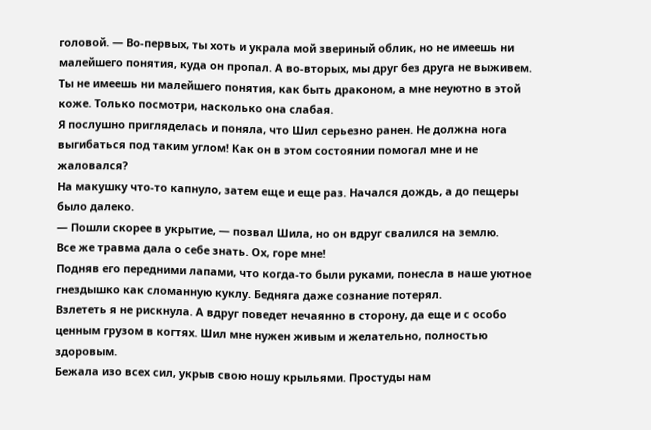головой. — Во-первых, ты хоть и украла мой звериный облик, но не имеешь ни малейшего понятия, куда он пропал. А во-вторых, мы друг без друга не выживем. Ты не имеешь ни малейшего понятия, как быть драконом, а мне неуютно в этой коже. Только посмотри, насколько она слабая.
Я послушно пригляделась и поняла, что Шил серьезно ранен. Не должна нога выгибаться под таким углом! Как он в этом состоянии помогал мне и не жаловался?
На макушку что-то капнуло, затем еще и еще раз. Начался дождь, а до пещеры было далеко.
— Пошли скорее в укрытие, — позвал Шила, но он вдруг свалился на землю.
Все же травма дала о себе знать. Ох, горе мне!
Подняв его передними лапами, что когда-то были руками, понесла в наше уютное гнездышко как сломанную куклу. Бедняга даже сознание потерял.
Взлететь я не рискнула. А вдруг поведет нечаянно в сторону, да еще и с особо ценным грузом в когтях. Шил мне нужен живым и желательно, полностью здоровым.
Бежала изо всех сил, укрыв свою ношу крыльями. Простуды нам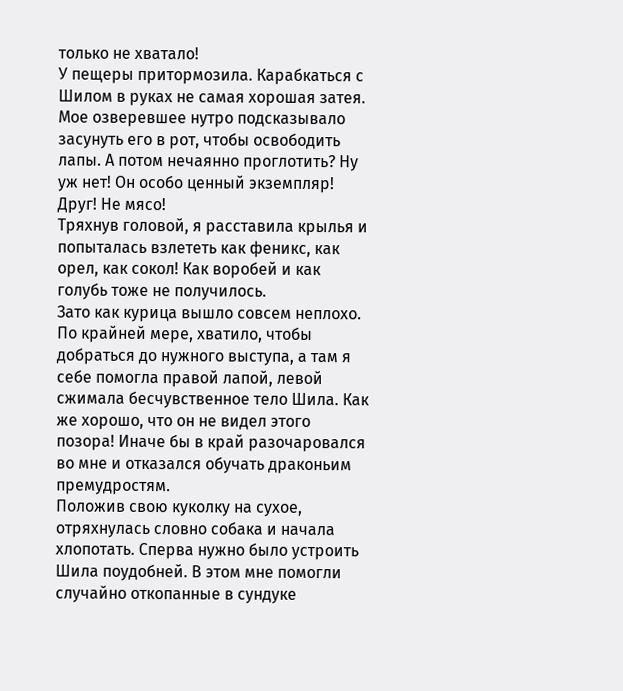только не хватало!
У пещеры притормозила. Карабкаться с Шилом в руках не самая хорошая затея. Мое озверевшее нутро подсказывало засунуть его в рот, чтобы освободить лапы. А потом нечаянно проглотить? Ну уж нет! Он особо ценный экземпляр! Друг! Не мясо!
Тряхнув головой, я расставила крылья и попыталась взлететь как феникс, как орел, как сокол! Как воробей и как голубь тоже не получилось.
Зато как курица вышло совсем неплохо. По крайней мере, хватило, чтобы добраться до нужного выступа, а там я себе помогла правой лапой, левой сжимала бесчувственное тело Шила. Как же хорошо, что он не видел этого позора! Иначе бы в край разочаровался во мне и отказался обучать драконьим премудростям.
Положив свою куколку на сухое, отряхнулась словно собака и начала хлопотать. Сперва нужно было устроить Шила поудобней. В этом мне помогли случайно откопанные в сундуке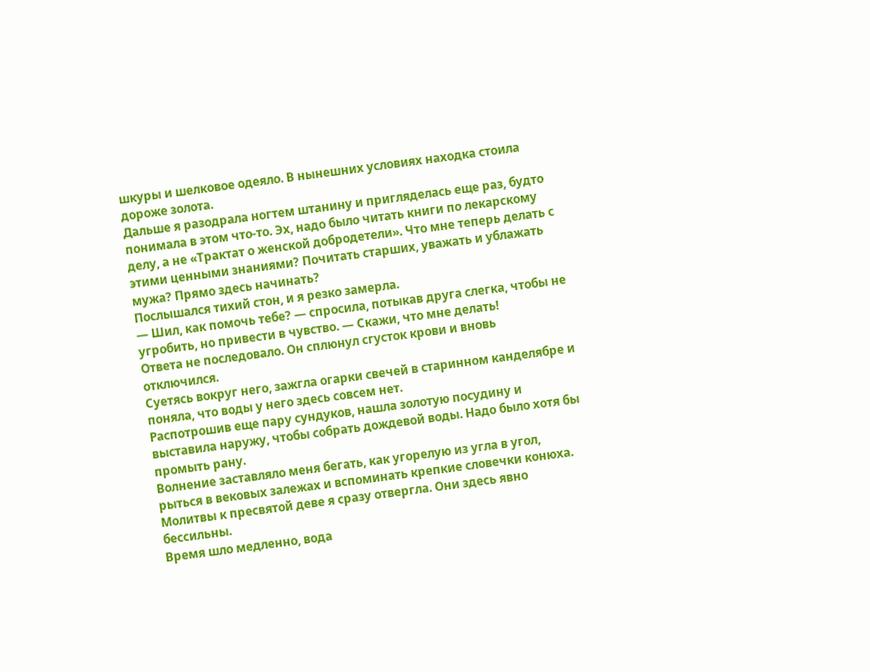шкуры и шелковое одеяло. В нынешних условиях находка стоила дороже золота.
Дальше я разодрала ногтем штанину и пригляделась еще раз, будто понимала в этом что-то. Эх, надо было читать книги по лекарскому делу, а не «Трактат о женской добродетели». Что мне теперь делать с этими ценными знаниями? Почитать старших, уважать и ублажать мужа? Прямо здесь начинать?
Послышался тихий стон, и я резко замерла.
— Шил, как помочь тебе? — спросила, потыкав друга слегка, чтобы не угробить, но привести в чувство. — Скажи, что мне делать!
Ответа не последовало. Он сплюнул сгусток крови и вновь отключился.
Суетясь вокруг него, зажгла огарки свечей в старинном канделябре и поняла, что воды у него здесь совсем нет.
Распотрошив еще пару сундуков, нашла золотую посудину и выставила наружу, чтобы собрать дождевой воды. Надо было хотя бы промыть рану.
Волнение заставляло меня бегать, как угорелую из угла в угол, рыться в вековых залежах и вспоминать крепкие словечки конюха. Молитвы к пресвятой деве я сразу отвергла. Они здесь явно бессильны.
Время шло медленно, вода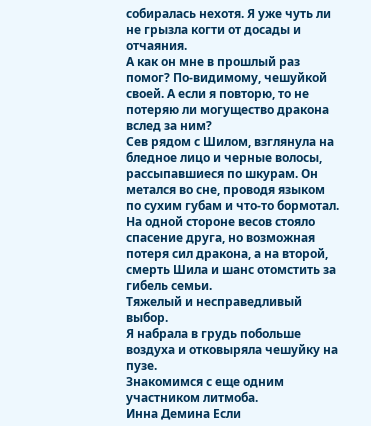собиралась нехотя. Я уже чуть ли не грызла когти от досады и отчаяния.
А как он мне в прошлый раз помог? По-видимому, чешуйкой своей. А если я повторю, то не потеряю ли могущество дракона вслед за ним?
Сев рядом с Шилом, взглянула на бледное лицо и черные волосы, рассыпавшиеся по шкурам. Он метался во сне, проводя языком по сухим губам и что-то бормотал.
На одной стороне весов стояло спасение друга, но возможная потеря сил дракона, а на второй, смерть Шила и шанс отомстить за гибель семьи.
Тяжелый и несправедливый выбор.
Я набрала в грудь побольше воздуха и отковыряла чешуйку на пузе.
Знакомимся с еще одним участником литмоба.
Инна Демина Если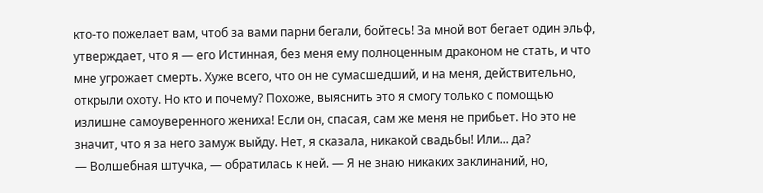кто-то пожелает вам, чтоб за вами парни бегали, бойтесь! За мной вот бегает один эльф, утверждает, что я — его Истинная, без меня ему полноценным драконом не стать, и что мне угрожает смерть. Хуже всего, что он не сумасшедший, и на меня, действительно, открыли охоту. Но кто и почему? Похоже, выяснить это я смогу только с помощью излишне самоуверенного жениха! Если он, спасая, сам же меня не прибьет. Но это не значит, что я за него замуж выйду. Нет, я сказала, никакой свадьбы! Или... да?
— Волшебная штучка, — обратилась к ней. — Я не знаю никаких заклинаний, но,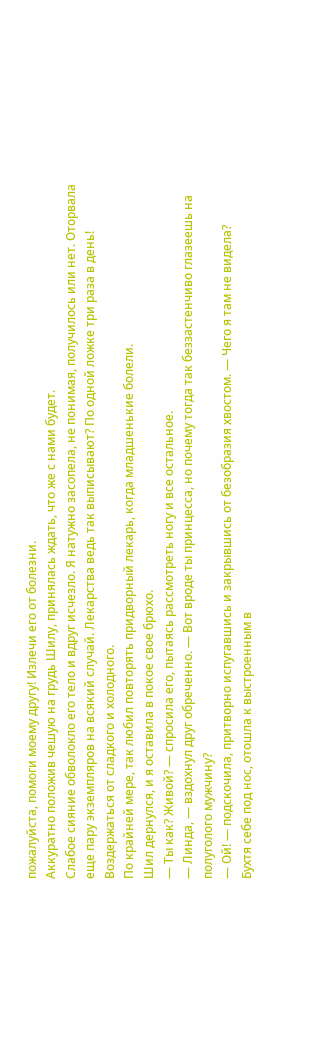пожалуйста, помоги моему другу! Излечи его от болезни.
Аккуратно положив чешую на грудь Шилу, принялась ждать, что же с нами будет.
Слабое сияние обволокло его тело и вдруг исчезло. Я натужно засопела, не понимая, получилось или нет. Оторвала еще пару экземпляров на всякий случай. Лекарства ведь так выписывают? По одной ложке три раза в день! Воздержаться от сладкого и холодного.
По крайней мере, так любил повторять придворный лекарь, когда младшенькие болели.
Шил дернулся, и я оставила в покое свое брюхо.
— Ты как? Живой? — спросила его, пытаясь рассмотреть ногу и все остальное.
— Линда, — вздохнул друг обреченно. — Вот вроде ты принцесса, но почему тогда так беззастенчиво глазеешь на полуголого мужчину?
— Ой! — подскочила, притворно испугавшись и закрывшись от безобразия хвостом. — Чего я там не видела?
Бухтя себе под нос, отошла к выстроенным в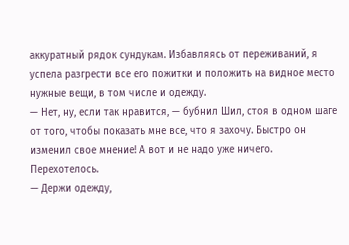аккуратный рядок сундукам. Избавляясь от переживаний, я успела разгрести все его пожитки и положить на видное место нужные вещи, в том числе и одежду.
— Нет, ну, если так нравится, — бубнил Шил, стоя в одном шаге от того, чтобы показать мне все, что я захочу. Быстро он изменил свое мнение! А вот и не надо уже ничего. Перехотелось.
— Держи одежду,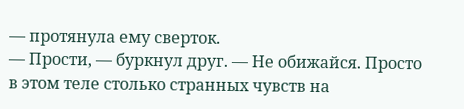— протянула ему сверток.
— Прости, — буркнул друг. — Не обижайся. Просто в этом теле столько странных чувств на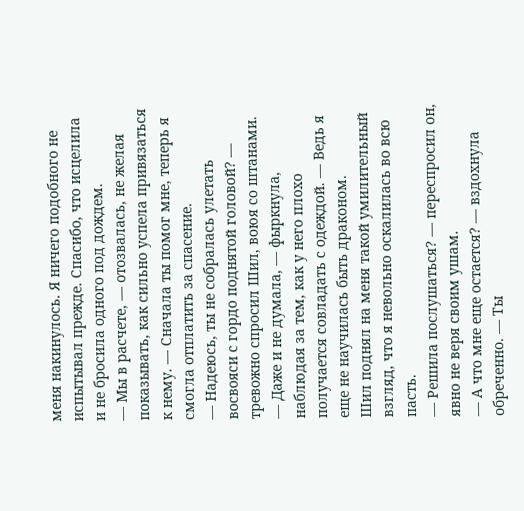меня накинулось. Я ничего подобного не испытывал прежде. Спасибо, что исцелила и не бросила одного под дождем.
— Мы в расчете, — отозвалась, не желая показывать, как сильно успела привязаться к нему. — Сначала ты помог мне, теперь я смогла отплатить за спасение.
— Надеюсь, ты не собралась улетать восвояси с гордо поднятой головой? — тревожно спросил Шил, воюя со штанами.
— Даже и не думала, — фыркнула, наблюдая за тем, как у него плохо получается совладать с одеждой. — Ведь я еще не научилась быть драконом.
Шил поднял на меня такой умилительный взгляд, что я невольно оскалилась во всю пасть.
— Решила послушаться? — переспросил он, явно не веря своим ушам.
— А что мне еще остается? — вздохнула обреченно. — Ты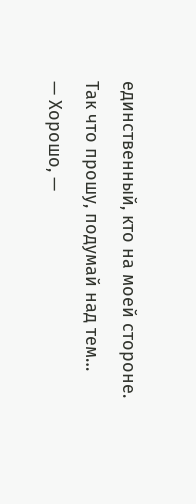единственный, кто на моей стороне. Так что прошу, подумай над тем…
— Хорошо, —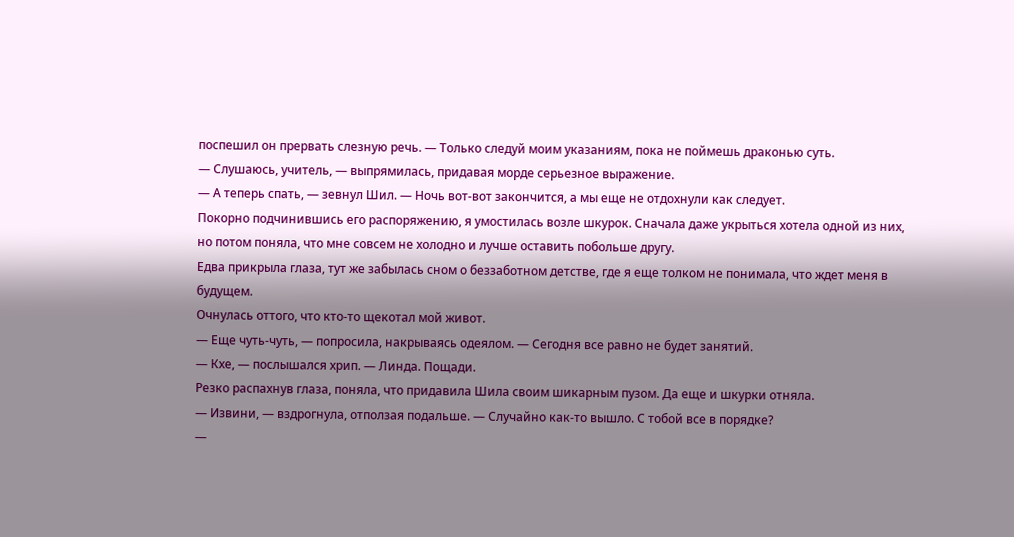поспешил он прервать слезную речь. — Только следуй моим указаниям, пока не поймешь драконью суть.
— Слушаюсь, учитель, — выпрямилась, придавая морде серьезное выражение.
— А теперь спать, — зевнул Шил. — Ночь вот-вот закончится, а мы еще не отдохнули как следует.
Покорно подчинившись его распоряжению, я умостилась возле шкурок. Сначала даже укрыться хотела одной из них, но потом поняла, что мне совсем не холодно и лучше оставить побольше другу.
Едва прикрыла глаза, тут же забылась сном о беззаботном детстве, где я еще толком не понимала, что ждет меня в будущем.
Очнулась оттого, что кто-то щекотал мой живот.
— Еще чуть-чуть, — попросила, накрываясь одеялом. — Сегодня все равно не будет занятий.
— Кхе, — послышался хрип. — Линда. Пощади.
Резко распахнув глаза, поняла, что придавила Шила своим шикарным пузом. Да еще и шкурки отняла.
— Извини, — вздрогнула, отползая подальше. — Случайно как-то вышло. С тобой все в порядке?
—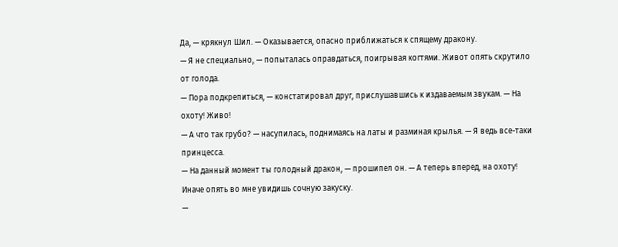Да, — крякнул Шил. — Оказывается, опасно приближаться к спящему дракону.
— Я не специально, — попыталась оправдаться, поигрывая когтями. Живот опять скрутило от голода.
— Пора подкрепиться, — констатировал друг, прислушавшись к издаваемым звукам. — На охоту! Живо!
— А что так грубо? — насупилась, поднимаясь на латы и разминая крылья. — Я ведь все-таки принцесса.
— На данный момент ты голодный дракон, — прошипел он. — А теперь вперед, на охоту! Иначе опять во мне увидишь сочную закуску.
—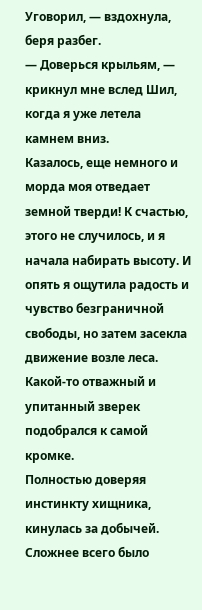Уговорил, — вздохнула, беря разбег.
— Доверься крыльям, — крикнул мне вслед Шил, когда я уже летела камнем вниз.
Казалось, еще немного и морда моя отведает земной тверди! К счастью, этого не случилось, и я начала набирать высоту. И опять я ощутила радость и чувство безграничной свободы, но затем засекла движение возле леса. Какой-то отважный и упитанный зверек подобрался к самой кромке.
Полностью доверяя инстинкту хищника, кинулась за добычей. Сложнее всего было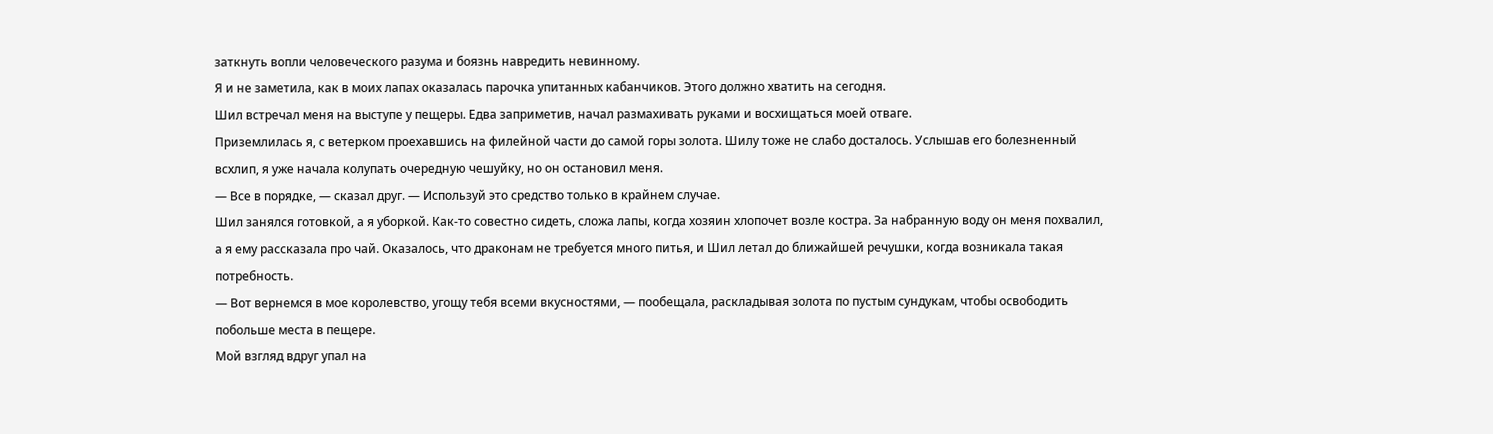заткнуть вопли человеческого разума и боязнь навредить невинному.
Я и не заметила, как в моих лапах оказалась парочка упитанных кабанчиков. Этого должно хватить на сегодня.
Шил встречал меня на выступе у пещеры. Едва заприметив, начал размахивать руками и восхищаться моей отваге.
Приземлилась я, с ветерком проехавшись на филейной части до самой горы золота. Шилу тоже не слабо досталось. Услышав его болезненный всхлип, я уже начала колупать очередную чешуйку, но он остановил меня.
— Все в порядке, — сказал друг. — Используй это средство только в крайнем случае.
Шил занялся готовкой, а я уборкой. Как-то совестно сидеть, сложа лапы, когда хозяин хлопочет возле костра. За набранную воду он меня похвалил, а я ему рассказала про чай. Оказалось, что драконам не требуется много питья, и Шил летал до ближайшей речушки, когда возникала такая потребность.
— Вот вернемся в мое королевство, угощу тебя всеми вкусностями, — пообещала, раскладывая золота по пустым сундукам, чтобы освободить побольше места в пещере.
Мой взгляд вдруг упал на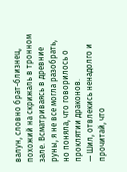валун, словно брат-близнец, похожий на скрижаль в тронном зале. Всматриваясь в древние руны, я не все могла разобрать, но поняла, что говорилось о проклятии драконов.
— Шил, отвлекись ненадолго и прочитай, что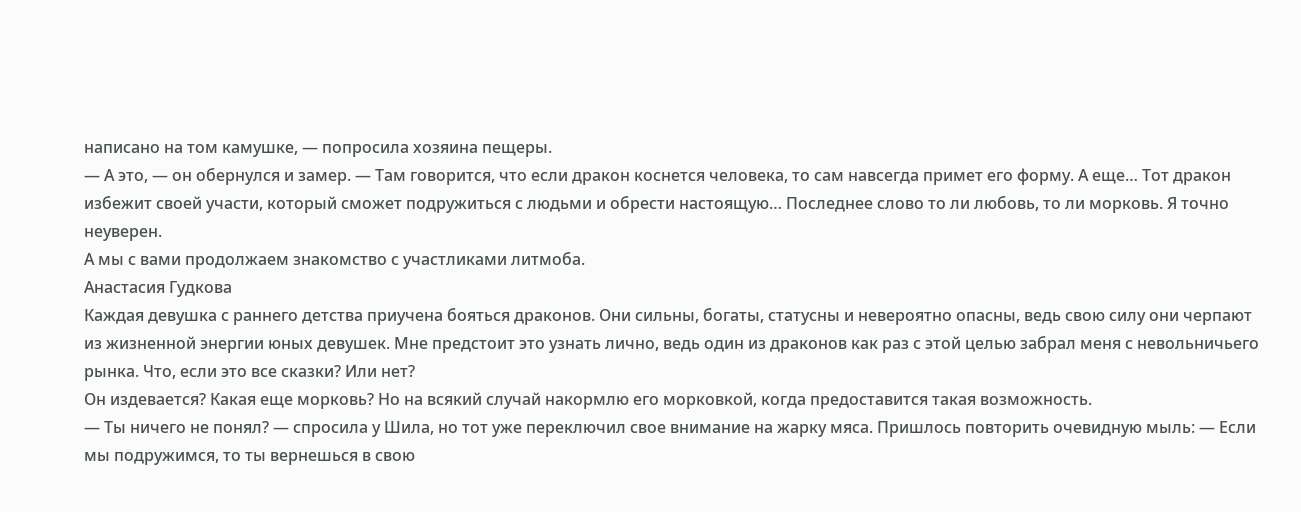написано на том камушке, — попросила хозяина пещеры.
— А это, — он обернулся и замер. — Там говорится, что если дракон коснется человека, то сам навсегда примет его форму. А еще… Тот дракон избежит своей участи, который сможет подружиться с людьми и обрести настоящую… Последнее слово то ли любовь, то ли морковь. Я точно неуверен.
А мы с вами продолжаем знакомство с участликами литмоба.
Анастасия Гудкова
Каждая девушка с раннего детства приучена бояться драконов. Они сильны, богаты, статусны и невероятно опасны, ведь свою силу они черпают из жизненной энергии юных девушек. Мне предстоит это узнать лично, ведь один из драконов как раз с этой целью забрал меня с невольничьего рынка. Что, если это все сказки? Или нет?
Он издевается? Какая еще морковь? Но на всякий случай накормлю его морковкой, когда предоставится такая возможность.
— Ты ничего не понял? — спросила у Шила, но тот уже переключил свое внимание на жарку мяса. Пришлось повторить очевидную мыль: — Если мы подружимся, то ты вернешься в свою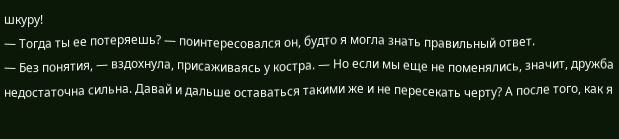шкуру!
— Тогда ты ее потеряешь? — поинтересовался он, будто я могла знать правильный ответ.
— Без понятия, — вздохнула, присаживаясь у костра. — Но если мы еще не поменялись, значит, дружба недостаточна сильна. Давай и дальше оставаться такими же и не пересекать черту? А после того, как я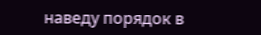наведу порядок в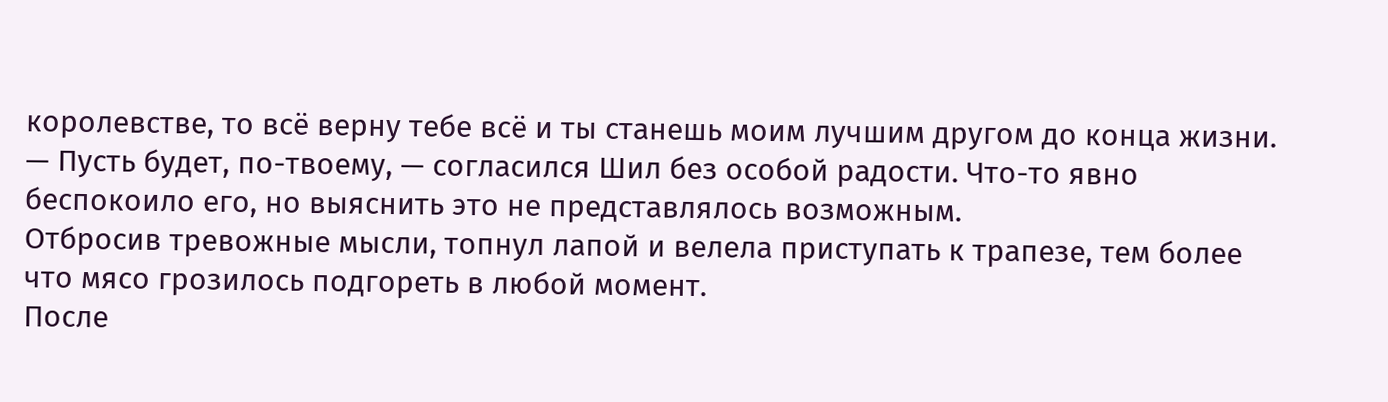королевстве, то всё верну тебе всё и ты станешь моим лучшим другом до конца жизни.
— Пусть будет, по-твоему, — согласился Шил без особой радости. Что-то явно беспокоило его, но выяснить это не представлялось возможным.
Отбросив тревожные мысли, топнул лапой и велела приступать к трапезе, тем более что мясо грозилось подгореть в любой момент.
После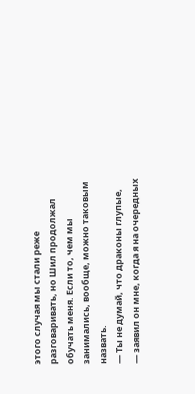этого случая мы стали реже разговаривать, но Шил продолжал обучать меня. Если то, чем мы занимались, вообще, можно таковым назвать.
— Ты не думай, что драконы глупые, — заявил он мне, когда я на очередных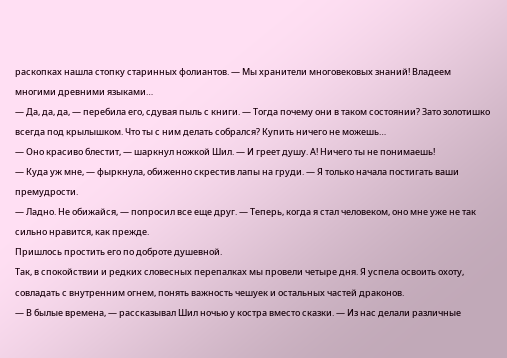раскопках нашла стопку старинных фолиантов. — Мы хранители многовековых знаний! Владеем многими древними языками…
— Да, да, да, — перебила его, сдувая пыль с книги. — Тогда почему они в таком состоянии? Зато золотишко всегда под крылышком. Что ты с ним делать собрался? Купить ничего не можешь…
— Оно красиво блестит, — шаркнул ножкой Шил. — И греет душу. А! Ничего ты не понимаешь!
— Куда уж мне, — фыркнула, обиженно скрестив лапы на груди. — Я только начала постигать ваши премудрости.
— Ладно. Не обижайся, — попросил все еще друг. — Теперь, когда я стал человеком, оно мне уже не так сильно нравится, как прежде.
Пришлось простить его по доброте душевной.
Так, в спокойствии и редких словесных перепалках мы провели четыре дня. Я успела освоить охоту, совладать с внутренним огнем, понять важность чешуек и остальных частей драконов.
— В былые времена, — рассказывал Шил ночью у костра вместо сказки. — Из нас делали различные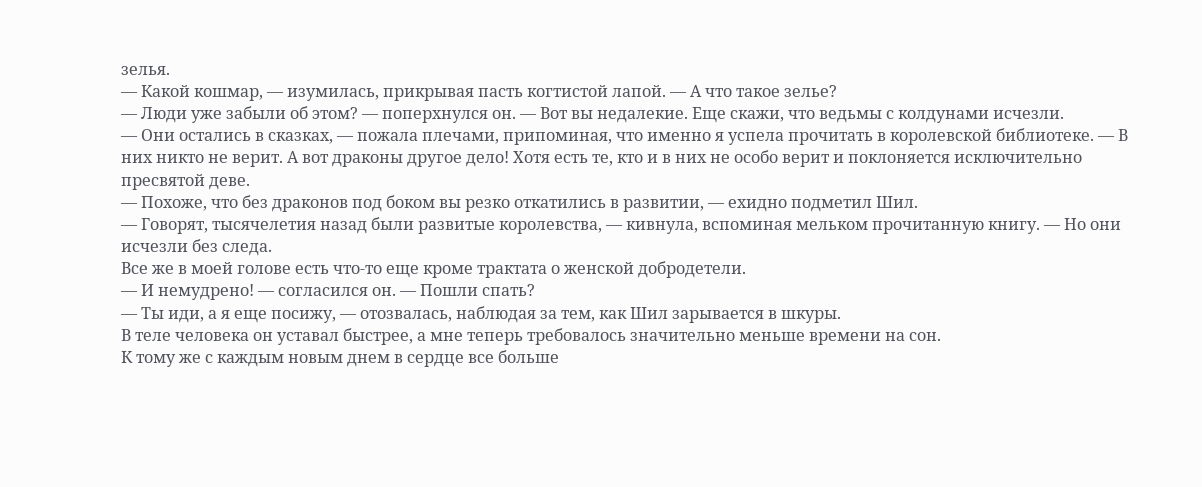зелья.
— Какой кошмар, — изумилась, прикрывая пасть когтистой лапой. — А что такое зелье?
— Люди уже забыли об этом? — поперхнулся он. — Вот вы недалекие. Еще скажи, что ведьмы с колдунами исчезли.
— Они остались в сказках, — пожала плечами, припоминая, что именно я успела прочитать в королевской библиотеке. — В них никто не верит. А вот драконы другое дело! Хотя есть те, кто и в них не особо верит и поклоняется исключительно пресвятой деве.
— Похоже, что без драконов под боком вы резко откатились в развитии, — ехидно подметил Шил.
— Говорят, тысячелетия назад были развитые королевства, — кивнула, вспоминая мельком прочитанную книгу. — Но они исчезли без следа.
Все же в моей голове есть что-то еще кроме трактата о женской добродетели.
— И немудрено! — согласился он. — Пошли спать?
— Ты иди, а я еще посижу, — отозвалась, наблюдая за тем, как Шил зарывается в шкуры.
В теле человека он уставал быстрее, а мне теперь требовалось значительно меньше времени на сон.
К тому же с каждым новым днем в сердце все больше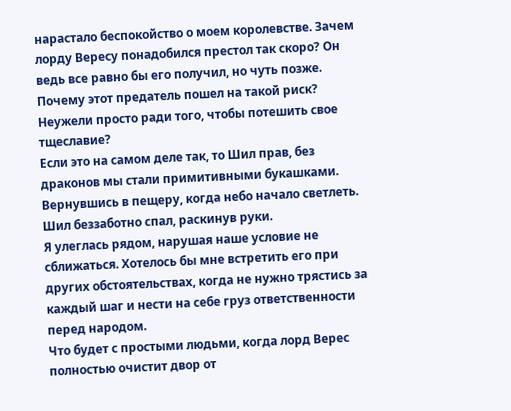нарастало беспокойство о моем королевстве. Зачем лорду Вересу понадобился престол так скоро? Он ведь все равно бы его получил, но чуть позже. Почему этот предатель пошел на такой риск? Неужели просто ради того, чтобы потешить свое тщеславие?
Если это на самом деле так, то Шил прав, без драконов мы стали примитивными букашками.
Вернувшись в пещеру, когда небо начало светлеть. Шил беззаботно спал, раскинув руки.
Я улеглась рядом, нарушая наше условие не сближаться. Хотелось бы мне встретить его при других обстоятельствах, когда не нужно трястись за каждый шаг и нести на себе груз ответственности перед народом.
Что будет с простыми людьми, когда лорд Верес полностью очистит двор от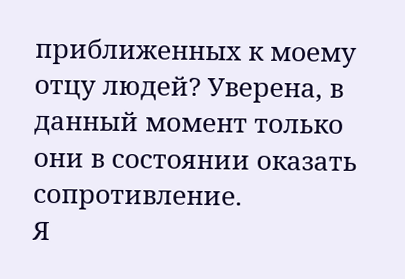приближенных к моему отцу людей? Уверена, в данный момент только они в состоянии оказать сопротивление.
Я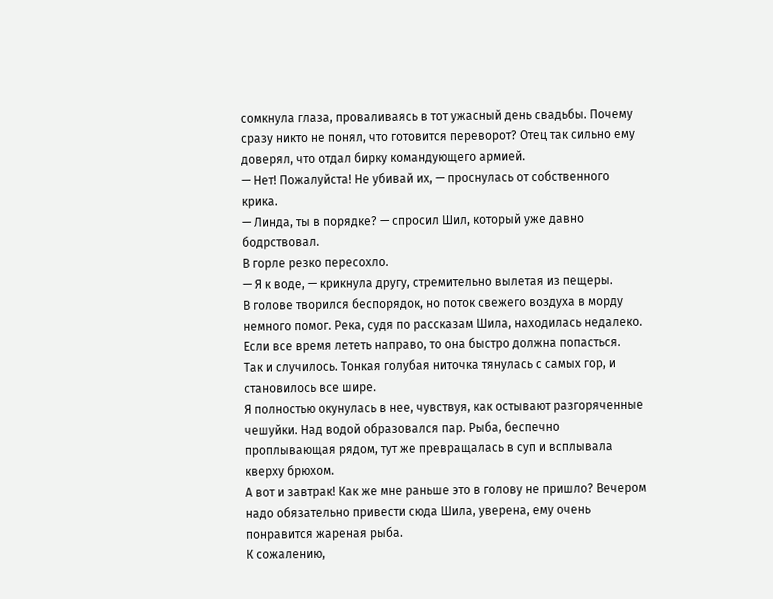сомкнула глаза, проваливаясь в тот ужасный день свадьбы. Почему сразу никто не понял, что готовится переворот? Отец так сильно ему доверял, что отдал бирку командующего армией.
— Нет! Пожалуйста! Не убивай их, — проснулась от собственного крика.
— Линда, ты в порядке? — спросил Шил, который уже давно бодрствовал.
В горле резко пересохло.
— Я к воде, — крикнула другу, стремительно вылетая из пещеры.
В голове творился беспорядок, но поток свежего воздуха в морду немного помог. Река, судя по рассказам Шила, находилась недалеко. Если все время лететь направо, то она быстро должна попасться.
Так и случилось. Тонкая голубая ниточка тянулась с самых гор, и становилось все шире.
Я полностью окунулась в нее, чувствуя, как остывают разгоряченные чешуйки. Над водой образовался пар. Рыба, беспечно проплывающая рядом, тут же превращалась в суп и всплывала кверху брюхом.
А вот и завтрак! Как же мне раньше это в голову не пришло? Вечером надо обязательно привести сюда Шила, уверена, ему очень понравится жареная рыба.
К сожалению,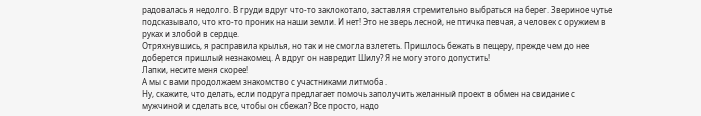радовалась я недолго. В груди вдруг что-то заклокотало, заставляя стремительно выбраться на берег. Звериное чутье подсказывало, что кто-то проник на наши земли. И нет! Это не зверь лесной, не птичка певчая, а человек с оружием в руках и злобой в сердце.
Отряхнувшись, я расправила крылья, но так и не смогла взлететь. Пришлось бежать в пещеру, прежде чем до нее доберется пришлый незнакомец. А вдруг он навредит Шилу? Я не могу этого допустить!
Лапки, несите меня скорее!
А мы с вами продолжаем знакомство с участниками литмоба .
Ну, скажите, что делать, если подруга предлагает помочь заполучить желанный проект в обмен на свидание с мужчиной и сделать все, чтобы он сбежал? Все просто, надо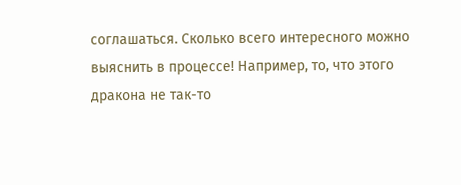соглашаться. Сколько всего интересного можно выяснить в процессе! Например, то, что этого дракона не так-то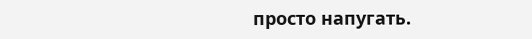просто напугать.